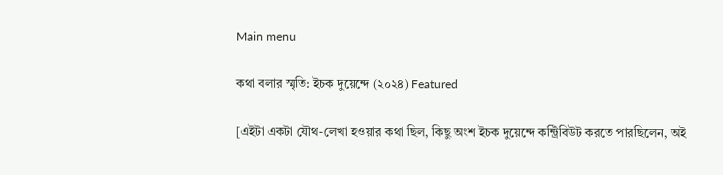Main menu

কথা বলার স্মৃতি: ইচক দুয়েন্দে (২০২৪) Featured

[এইটা একটা যৌথ-লেখা হওয়ার কথা ছিল, কিছু অংশ ইচক দুয়েন্দে কন্ট্রিবিউট করতে পারছিলেন, অই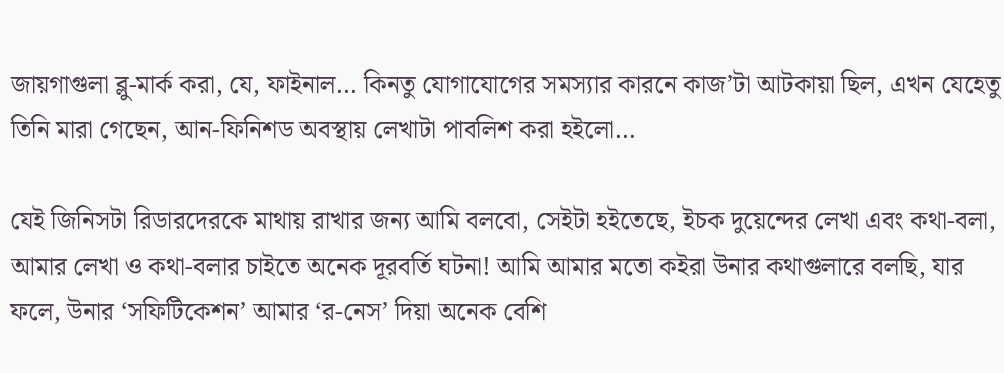জায়গাগুলা ব্লু-মার্ক করা, যে, ফাইনাল… কিনতু যোগাযোগের সমস্যার কারনে কাজ’টা আটকায়া ছিল, এখন যেহেতু তিনি মারা গেছেন, আন-ফিনিশড অবস্থায় লেখাটা পাবলিশ করা হইলো…

যেই জিনিসটা রিডারদেরকে মাথায় রাখার জন্য আমি বলবো, সেইটা হইতেছে, ইচক দুয়েন্দের লেখা এবং কথা-বলা, আমার লেখা ও কথা-বলার চাইতে অনেক দূরবর্তি ঘটনা! আমি আমার মতো কইরা উনার কথাগুলারে বলছি, যার ফলে, উনার ‘সফিটিকেশন’ আমার ‘র-নেস’ দিয়া অনেক বেশি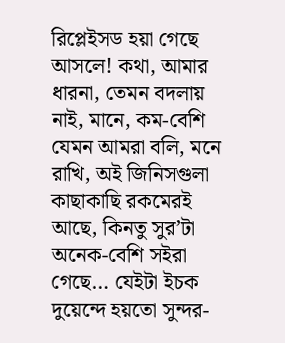রিপ্লেইসড হয়া গেছে আসলে! কথা, আমার ধারনা, তেমন বদলায় নাই, মানে, কম-বেশি যেমন আমরা বলি, মনে রাখি, অই জিনিসগুলা কাছাকাছি রকমেরই আছে, কিনতু সুর’টা অনেক-বেশি সইরা গেছে… যেইটা ইচক দুয়েন্দে হয়তো সুন্দর-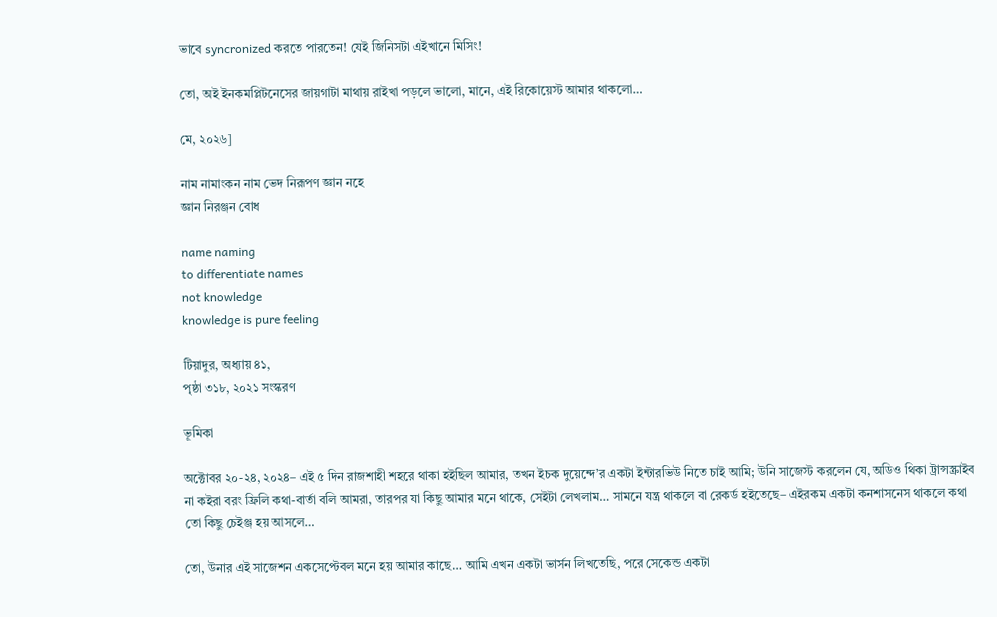ভাবে syncronized করতে পারতেন! যেই জিনিসটা এইখানে মিসিং!

তো, অই ইনকমপ্লিটনেসের জায়গাটা মাথায় রাইখা পড়লে ভালো, মানে, এই রিকোয়েস্ট আমার থাকলো…

মে, ২০২৬]

নাম নামাংকন নাম ভেদ নিরূপণ জ্ঞান নহে
জ্ঞান নিরঞ্জন বোধ

name naming
to differentiate names
not knowledge
knowledge is pure feeling

টিয়াদুর, অধ্যায় ৪১,
পৃষ্ঠা ৩১৮, ২০২১ সংস্করণ

ভূমিকা

অক্টোবর ২০-২৪, ২০২৪– এই ৫ দিন রাজশাহী শহরে থাকা হইছিল আমার, তখন ইচক দুয়েন্দে’র একটা ইন্টারভিউ নিতে চাই আমি; উনি সাজেস্ট করলেন যে, অডিও থিকা ট্রান্সস্ক্রাইব না কইরা বরং ফ্রিলি কথা-বার্তা বলি আমরা, তারপর যা কিছু আমার মনে থাকে, সেইটা লেখলাম… সামনে যন্ত্র থাকলে বা রেকর্ড হইতেছে– এইরকম একটা কনশাসনেস থাকলে কথা তো কিছু চেইঞ্জ হয় আসলে…

তো, উনার এই সাজেশন একসেপ্টেবল মনে হয় আমার কাছে… আমি এখন একটা ভার্সন লিখতেছি, পরে সেকেন্ড একটা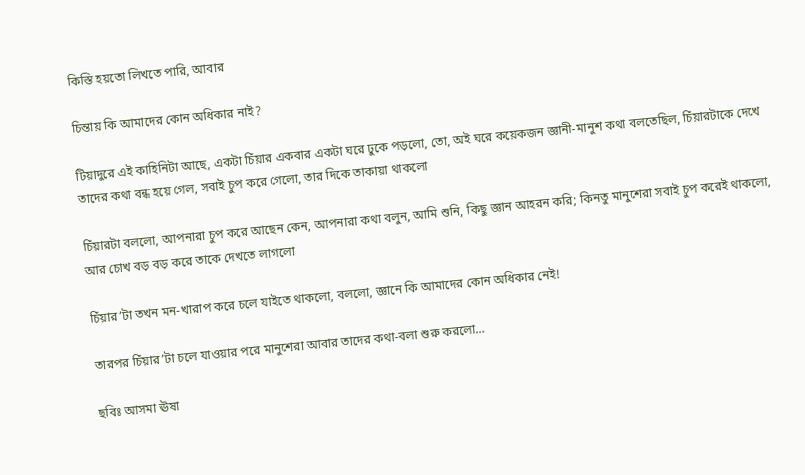কিস্তি হয়তো লিখতে পারি, আবার

চিন্তায় কি আমাদের কোন অধিকার নাই?

টিয়াদুরে এই কাহিনিটা আছে, একটা চিঁয়ার একবার একটা ঘরে ঢুকে পড়লো, তো, অই ঘরে কয়েকজন জ্ঞানী-মানুশ কথা বলতেছিল, চিঁয়ারটাকে দেখে তাদের কথা বন্ধ হয়ে গেল, সবাই চুপ করে গেলো, তার দিকে তাকায়া থাকলো

চিঁয়ারটা বললো, আপনারা চুপ করে আছেন কেন, আপনারা কথা বলুন, আমি শুনি, কিছু জ্ঞান আহরন করি; কিনতু মানুশেরা সবাই চুপ করেই থাকলো, আর চোখ বড় বড় করে তাকে দেখতে লাগলো

চিঁয়ার’টা তখন মন-খারাপ করে চলে যাইতে থাকলো, বললো, জ্ঞানে কি আমাদের কোন অধিকার নেই!

তারপর চিঁয়ার’টা চলে যাওয়ার পরে মানুশেরা আবার তাদের কথা-বলা শুরু করলো…

ছবিঃ আসমা ঊষা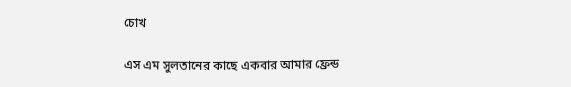চোখ

এস এম সুলতানের কাছে একবার আমার ফ্রেন্ড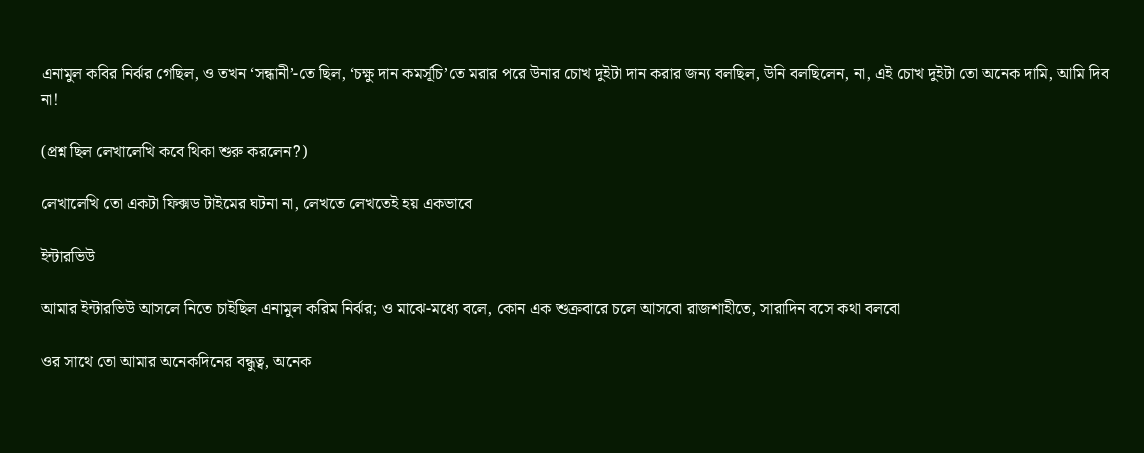এনামুল কবির নির্ঝর গেছিল, ও তখন ‘সন্ধানী’-তে ছিল, ‘চক্ষু দান কমর্সূচি’তে মরার পরে উনার চোখ দুইটা দান করার জন্য বলছিল, উনি বলছিলেন, না, এই চোখ দুইটা তো অনেক দামি, আমি দিব না!

(প্রশ্ন ছিল লেখালেখি কবে থিকা শুরু করলেন?)

লেখালেখি তো একটা ফিক্সড টাইমের ঘটনা না, লেখতে লেখতেই হয় একভাবে

ইন্টারভিউ

আমার ইন্টারভিউ আসলে নিতে চাইছিল এনামুল করিম নির্ঝর; ও মাঝে-মধ্যে বলে, কোন এক শুক্রবারে চলে আসবো রাজশাহীতে, সারাদিন বসে কথা বলবো

ওর সাথে তো আমার অনেকদিনের বন্ধুত্ব, অনেক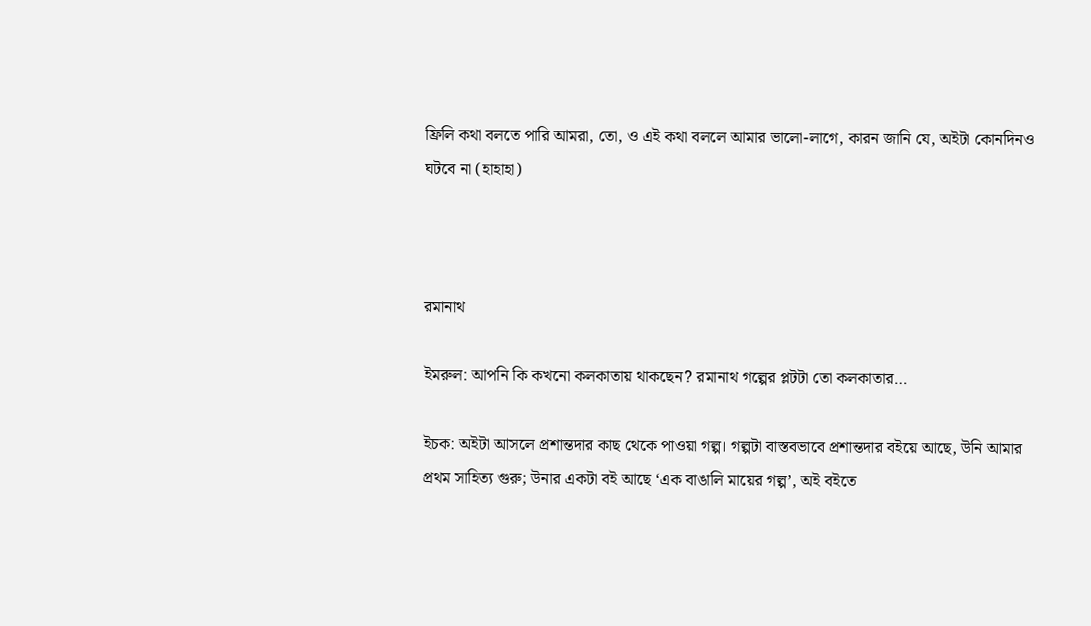ফ্রিলি কথা বলতে পারি আমরা, তো, ও এই কথা বললে আমার ভালো-লাগে, কারন জানি যে, অইটা কোনদিনও ঘটবে না (হাহাহা)



রমানাথ

ইমরুল: আপনি কি কখনো কলকাতায় থাকছেন? রমানাথ গল্পের প্লটটা তো কলকাতার…

ইচক: অইটা আসলে প্রশান্তদার কাছ থেকে পাওয়া গল্প। গল্পটা বাস্তবভাবে প্রশান্তদার বইয়ে আছে, উনি আমার প্রথম সাহিত্য গুরু; উনার একটা বই আছে ‘এক বাঙালি মায়ের গল্প’, অই বইতে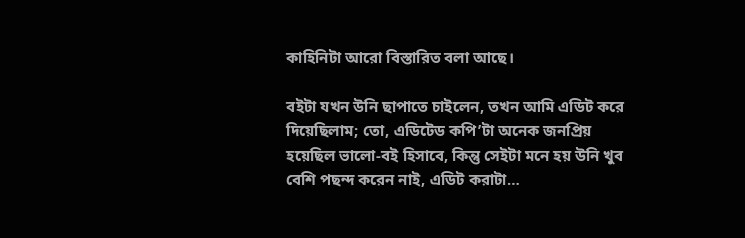কাহিনিটা আরো বিস্তারিত বলা আছে।

বইটা যখন উনি ছাপাতে চাইলেন, তখন আমি এডিট করে দিয়েছিলাম; তো, এডিটেড কপি’টা অনেক জনপ্রিয় হয়েছিল ভালো-বই হিসাবে, কিন্তু সেইটা মনে হয় উনি খুব বেশি পছন্দ করেন নাই, এডিট করাটা…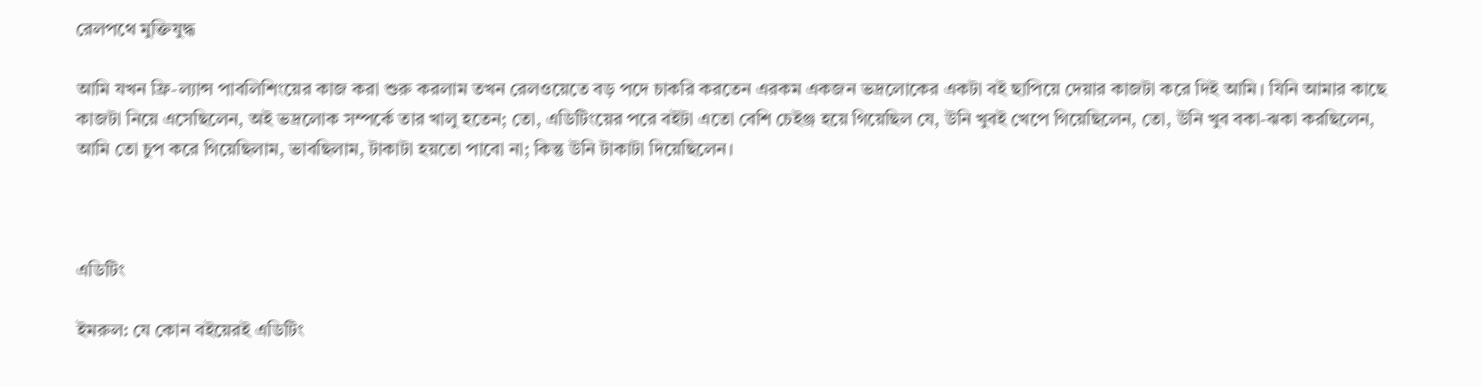রেলপথে মুক্তিযুদ্ধ

আমি যখন ফ্রি-ল্যান্স পাবলিশিংয়ের কাজ করা শুরু করলাম তখন রেলওয়েতে বড় পদে চাকরি করতেন এরকম একজন ভদ্রলোকের একটা বই ছাপিয়ে দেয়ার কাজটা করে দিই আমি। যিনি আমার কাছে কাজটা নিয়ে এসেছিলেন, অই ভদ্রলোক সম্পর্কে তার খালু হতেন; তো, এডিটিংয়ের পরে বইটা এতো বেশি চেইঞ্জ হয়ে গিয়েছিল যে, উনি খুবই খেপে গিয়েছিলেন, তো, উনি খুব বকা-ঝকা করছিলেন, আমি তো চুপ করে গিয়েছিলাম, ভাবছিলাম, টাকাটা হয়তো পাবো না; কিন্তু উনি টাকাটা দিয়েছিলেন।



এডিটিং

ইমরুল: যে কোন বইয়েরই এডিটিং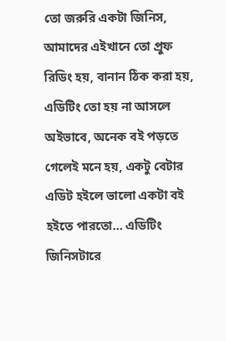তো জরুরি একটা জিনিস, আমাদের এইখানে তো প্রুফ রিডিং হয়, বানান ঠিক করা হয়, এডিটিং তো হয় না আসলে অইভাবে, অনেক বই পড়তে গেলেই মনে হয়, একটু বেটার এডিট হইলে ভালো একটা বই হইতে পারতো… এডিটিং জিনিসটারে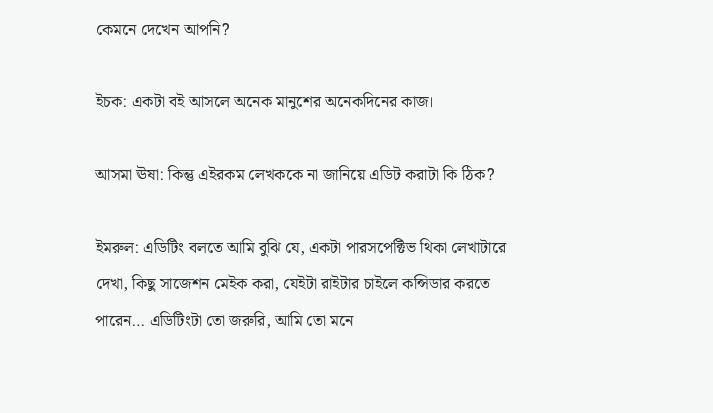কেমনে দেখেন আপনি?

ইচক: একটা বই আসলে অনেক মানুশের অনেকদিনের কাজ।

আসমা ঊষা: কিন্তু এইরকম লেখককে না জানিয়ে এডিট করাটা কি ঠিক?

ইমরুল: এডিটিং বলতে আমি বুঝি যে, একটা পারসপেক্টিভ থিকা লেখাটারে দেখা, কিছু সাজেশন মেইক করা, যেইটা রাইটার চাইলে কন্সিডার করতে পারেন… এডিটিংটা তো জরুরি, আমি তো মনে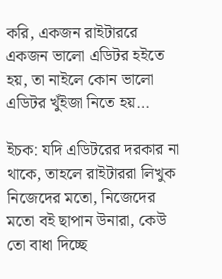করি, একজন রাইটাররে একজন ভালো এডিটর হইতে হয়, তা নাইলে কোন ভালো এডিটর খুঁইজা নিতে হয়…

ইচক: যদি এডিটরের দরকার না থাকে, তাহলে রাইটাররা লিখুক নিজেদের মতো, নিজেদের মতো বই ছাপান উনারা, কেউ তো বাধা দিচ্ছে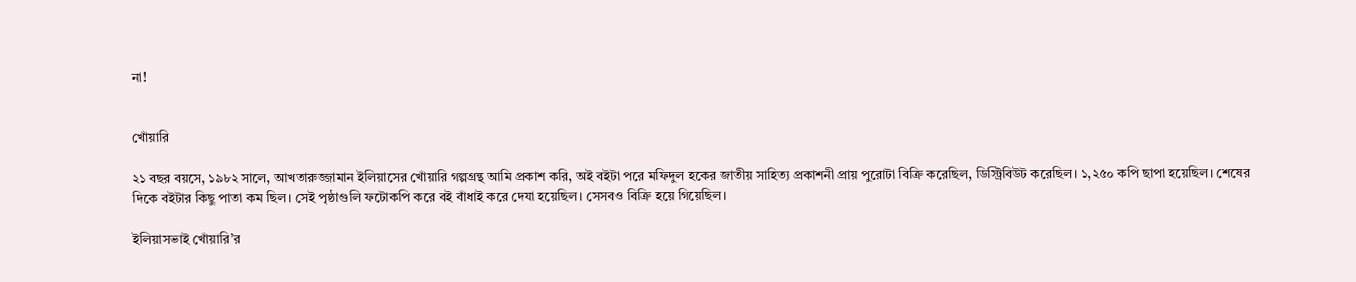না!


খোঁয়ারি

২১ বছর বয়সে, ১৯৮২ সালে, আখতারুজ্জামান ইলিয়াসের খোঁয়ারি গল্পগ্রন্থ আমি প্রকাশ করি, অই বইটা পরে মফিদুল হকের জাতীয় সাহিত্য প্রকাশনী প্রায় পুরোটা বিক্রি করেছিল, ডিস্ট্রিবিউট করেছিল। ১,২৫০ কপি ছাপা হয়েছিল। শেষের দিকে বইটার কিছু পাতা কম ছিল। সেই পৃষ্ঠাগুলি ফটোকপি করে বই বাঁধাই করে দেযা হয়েছিল। সেসবও বিক্রি হয়ে গিয়েছিল।

ইলিয়াসভাই খোঁয়ারি’র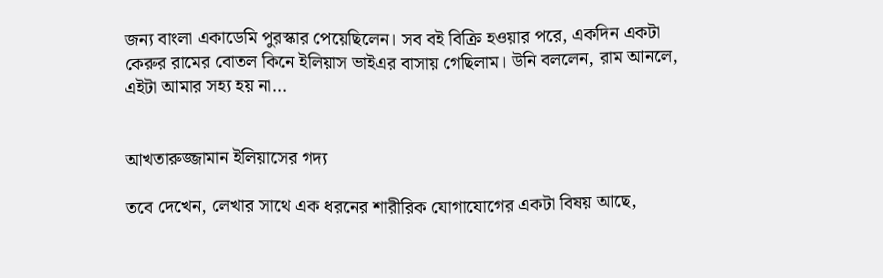জন্য বাংলা একাডেমি পুরস্কার পেয়েছিলেন। সব বই বিক্রি হওয়ার পরে, একদিন একটা কেরুর রামের বোতল কিনে ইলিয়াস ভাইএর বাসায় গেছিলাম। উনি বললেন, রাম আনলে, এইটা আমার সহ্য হয় না…


আখতারুজ্জামান ইলিয়াসের গদ্য

তবে দেখেন, লেখার সাথে এক ধরনের শারীরিক যোগাযোগের একটা বিষয় আছে,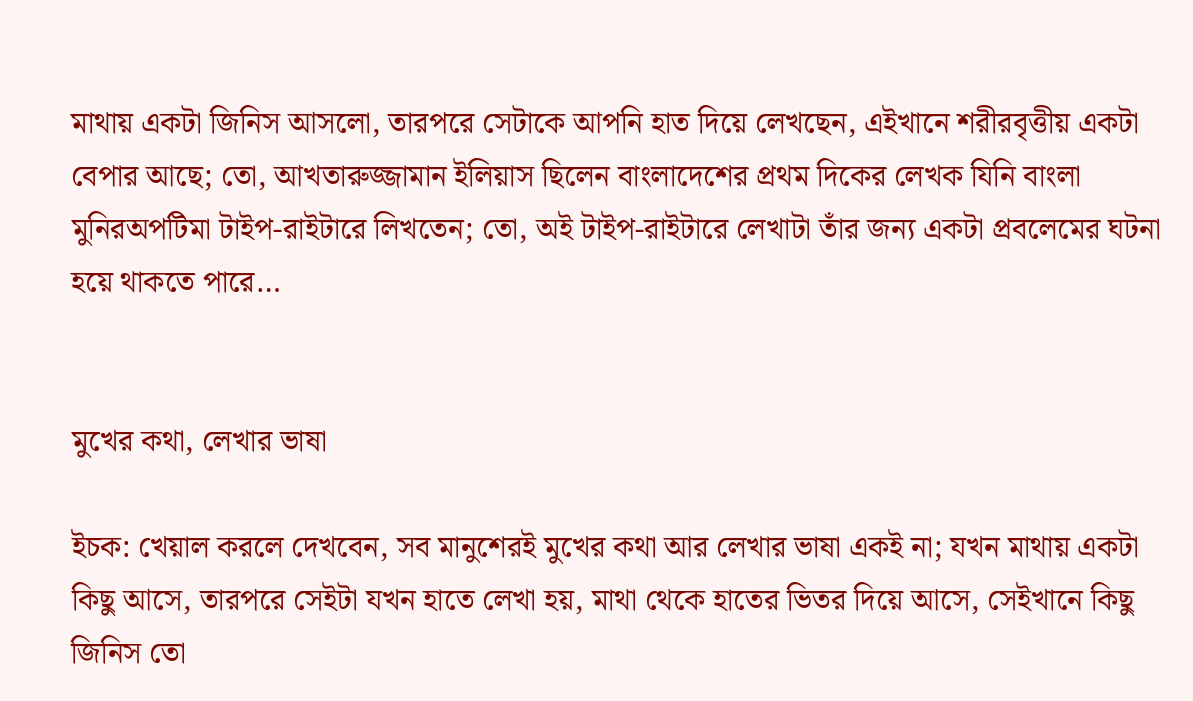মাথায় একটা জিনিস আসলো, তারপরে সেটাকে আপনি হাত দিয়ে লেখছেন, এইখানে শরীরবৃত্তীয় একটা বেপার আছে; তো, আখতারুজ্জামান ইলিয়াস ছিলেন বাংলাদেশের প্রথম দিকের লেখক যিনি বাংলা মুনিরঅপটিমা টাইপ-রাইটারে লিখতেন; তো, অই টাইপ-রাইটারে লেখাটা তাঁর জন্য একটা প্রবলেমের ঘটনা হয়ে থাকতে পারে…


মুখের কথা, লেখার ভাষা

ইচক: খেয়াল করলে দেখবেন, সব মানুশেরই মুখের কথা আর লেখার ভাষা একই না; যখন মাথায় একটা কিছু আসে, তারপরে সেইটা যখন হাতে লেখা হয়, মাথা থেকে হাতের ভিতর দিয়ে আসে, সেইখানে কিছু জিনিস তো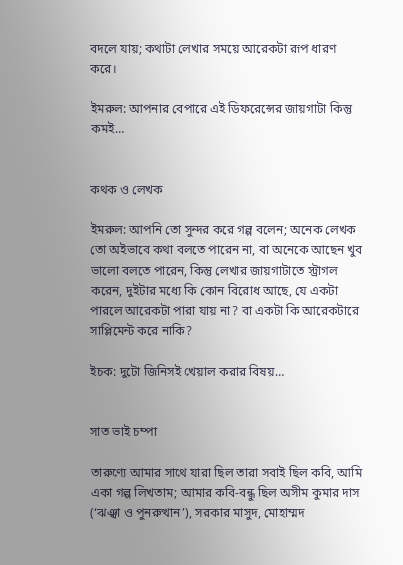বদলে যায়; কথাটা লেখার সময়ে আরেকটা রূপ ধারণ করে।

ইমরুল: আপনার বেপারে এই ডিফরেন্সের জায়গাটা কিন্তু কমই…


কথক ও লেখক

ইমরুল: আপনি তো সুন্দর করে গল্প বলেন; অনেক লেখক তো অইভাবে কথা বলতে পারেন না, বা অনেকে আছেন খুব ভালো বলতে পারেন, কিন্তু লেখার জায়গাটাতে স্ট্রাগল করেন, দুইটার মধ্যে কি কোন বিরোধ আছে, যে একটা পারলে আরেকটা পারা যায় না? বা একটা কি আরেকটারে সাপ্লিমেন্ট করে নাকি?

ইচক: দুটো জিনিসই খেয়াল করার বিষয়…


সাত ভাই চম্পা

তারুণ্যে আমার সাথে যারা ছিল তারা সবাই ছিল কবি, আমি একা গল্প লিখতাম; আমার কবি-বন্ধু ছিল অসীম কুমার দাস (‘ঝঞ্ঝা ও পুনরুত্থান’), সরকার মাসুদ, মোহাম্মদ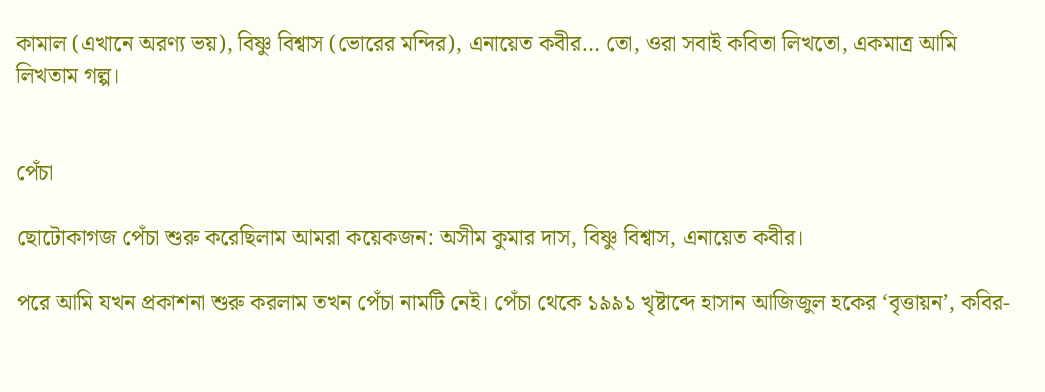কামাল (এখানে অরণ্য ভয়), বিষ্ণু বিশ্বাস (ভোরের মন্দির), এনায়েত কবীর… তো, ওরা সবাই কবিতা লিখতো, একমাত্র আমি লিখতাম গল্প।


পেঁচা

ছোটোকাগজ পেঁচা শুরু করেছিলাম আমরা কয়েকজন: অসীম কুমার দাস, বিষ্ণু বিশ্বাস, এনায়েত কবীর।

পরে আমি যখন প্রকাশনা শুরু করলাম তখন পেঁচা নামটি নেই। পেঁচা থেকে ১৯৯১ খৃষ্টাব্দে হাসান আজিজুল হকের ‘বৃত্তায়ন’, কবির-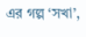এর গল্প ‘সখা’,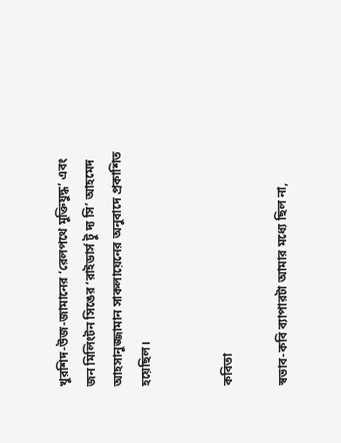খুরশিদ-উজ-জামানের ‘রেলপথে মুক্তিযুদ্ধ’ এবং জন মিলিংটন সিঙের ‘রাইডার্স টু দ্য সি’ আহমেদ আহসানুজ্জামান সাকলায়েনের অনুবাদে প্রকাশিত হয়েছিল।


কবিতা

স্বভাব-কবি ব্যাপারটা আমার মধ্যে ছিল না,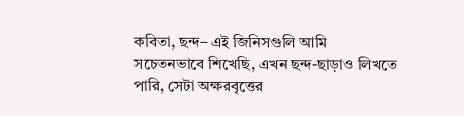কবিতা, ছন্দ– এই জিনিসগুলি আমি সচেতনভাবে শিখেছি, এখন ছন্দ-ছাড়াও লিখতে পারি, সেটা অক্ষরবৃত্তের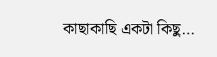কাছাকাছি একটা কিছু…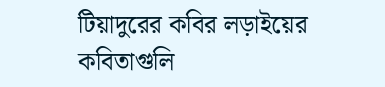টিয়াদুরের কবির লড়াইয়ের কবিতাগুলি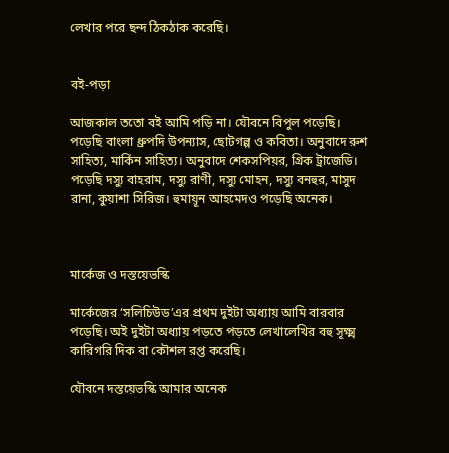লেখার পরে ছন্দ ঠিকঠাক করেছি।


বই-পড়া

আজকাল ততো বই আমি পড়ি না। যৌবনে বিপুল পড়েছি। পড়েছি বাংলা ধ্রুপদি উপন্যাস, ছোটগল্প ও কবিতা। অনুবাদে রুশ সাহিত্য, মার্কিন সাহিত্য। অনুবাদে শেকসপিয়র, গ্রিক ট্রাজেডি। পড়েছি দস্যু বাহরাম, দস্যু রাণী, দস্যু মোহন, দস্যু বনহুর, মাসুদ রানা, কুয়াশা সিরিজ। হুমায়ূন আহমেদও পড়েছি অনেক।



মার্কেজ ও দস্তয়েভস্কি

মার্কেজের ‘সলিচিউড’এর প্রথম দুইটা অধ্যায় আমি বারবার পড়েছি। অই দুইটা অধ্যায় পড়তে পড়তে লেখালেখির বহু সূক্ষ্ম কারিগরি দিক বা কৌশল রপ্ত করেছি।

যৌবনে দস্তয়েভস্কি আমার অনেক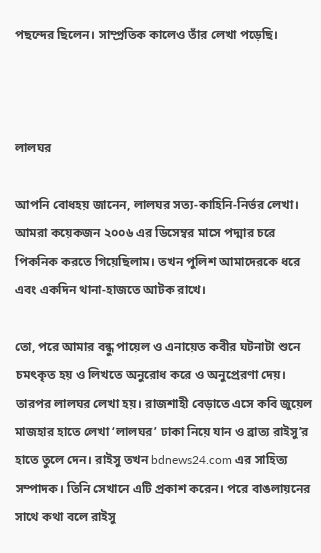পছন্দের ছিলেন। সাম্প্রতিক কালেও তাঁর লেখা পড়েছি।



লালঘর

আপনি বোধহয় জানেন, লালঘর সত্য-কাহিনি-নির্ভর লেখা। আমরা কয়েকজন ২০০৬ এর ডিসেম্বর মাসে পদ্মার চরে পিকনিক করতে গিয়েছিলাম। তখন পুলিশ আমাদেরকে ধরে এবং একদিন থানা-হাজতে আটক রাখে।

তো, পরে আমার বন্ধু পায়েল ও এনায়েত কবীর ঘটনাটা শুনে চমৎকৃত হয় ও লিখতে অনুরোধ করে ও অনুপ্রেরণা দেয়। তারপর লালঘর লেখা হয়। রাজশাহী বেড়াতে এসে কবি জুয়েল মাজহার হাতে লেখা ‘লালঘর’ ঢাকা নিয়ে যান ও ব্রাত্য রাইসু’র হাতে তুলে দেন। রাইসু তখন bdnews24.com এর সাহিত্য সম্পাদক। তিনি সেখানে এটি প্রকাশ করেন। পরে বাঙলায়নের সাথে কথা বলে রাইসু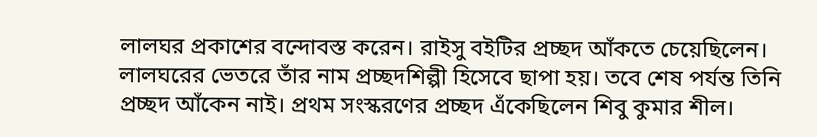লালঘর প্রকাশের বন্দোবস্ত করেন। রাইসু বইটির প্রচ্ছদ আঁকতে চেয়েছিলেন। লালঘরের ভেতরে তাঁর নাম প্রচ্ছদশিল্পী হিসেবে ছাপা হয়। তবে শেষ পর্যন্ত তিনি প্রচ্ছদ আঁকেন নাই। প্রথম সংস্করণের প্রচ্ছদ এঁকেছিলেন শিবু কুমার শীল।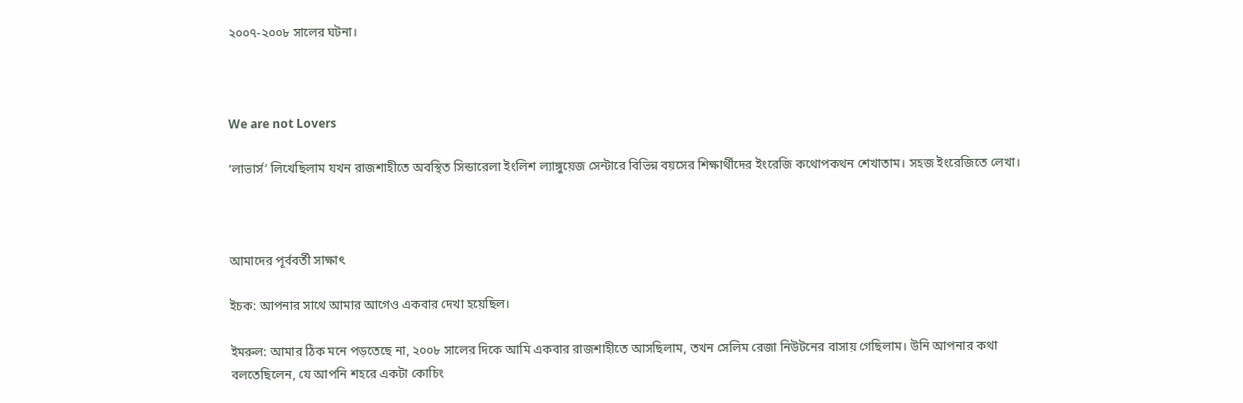২০০৭-২০০৮ সালের ঘটনা।



We are not Lovers

‘লাভার্স’ লিখেছিলাম যখন রাজশাহীতে অবস্থিত সিন্ডারেলা ইংলিশ ল্যাঙ্গুয়েজ সেন্টারে বিভিন্ন বয়সের শিক্ষার্থীদের ইংরেজি কথোপকথন শেখাতাম। সহজ ইংরেজিতে লেখা।



আমাদের পূর্ববর্তী সাক্ষাৎ

ইচক: আপনার সাথে আমার আগেও একবার দেখা হয়েছিল।

ইমরুল: আমার ঠিক মনে পড়তেছে না, ২০০৮ সালের দিকে আমি একবার রাজশাহীতে আসছিলাম, তখন সেলিম রেজা নিউটনের বাসায় গেছিলাম। উনি আপনার কথা বলতেছিলেন, যে আপনি শহরে একটা কোচিং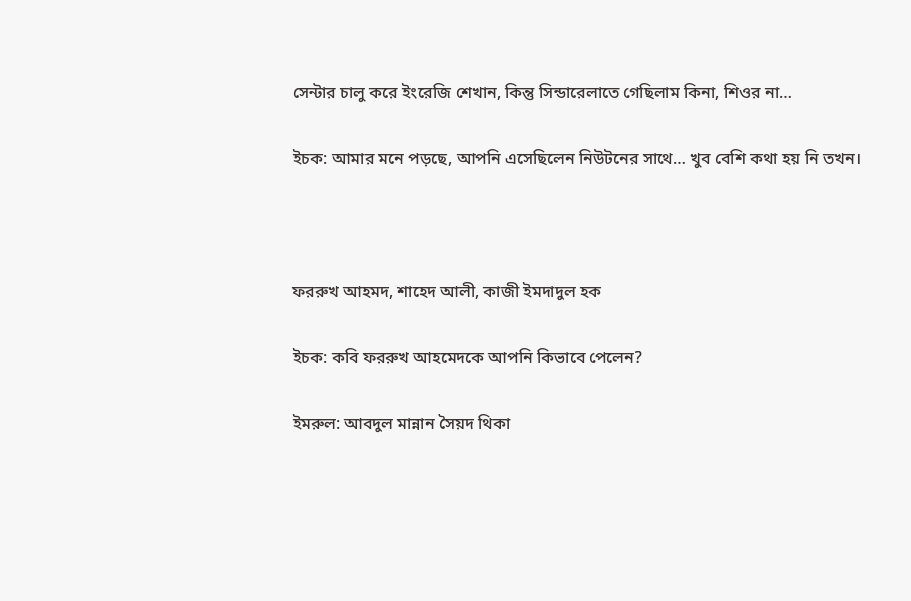সেন্টার চালু করে ইংরেজি শেখান, কিন্তু সিন্ডারেলাতে গেছিলাম কিনা, শিওর না…

ইচক: আমার মনে পড়ছে, আপনি এসেছিলেন নিউটনের সাথে… খুব বেশি কথা হয় নি তখন।



ফররুখ আহমদ, শাহেদ আলী, কাজী ইমদাদুল হক

ইচক: কবি ফররুখ আহমেদকে আপনি কিভাবে পেলেন?

ইমরুল: আবদুল মান্নান সৈয়দ থিকা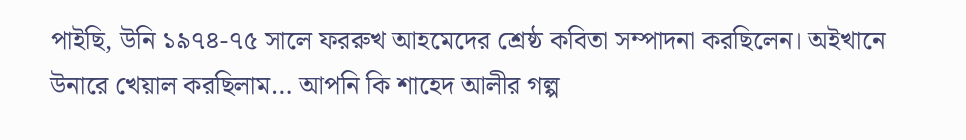পাইছি, উনি ১৯৭৪-৭৫ সালে ফররুখ আহমেদের শ্রেষ্ঠ কবিতা সম্পাদনা করছিলেন। অইখানে উনারে খেয়াল করছিলাম… আপনি কি শাহেদ আলীর গল্প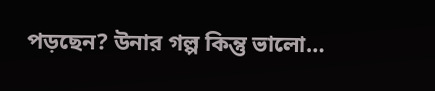পড়ছেন? উনার গল্প কিন্তু ভালো…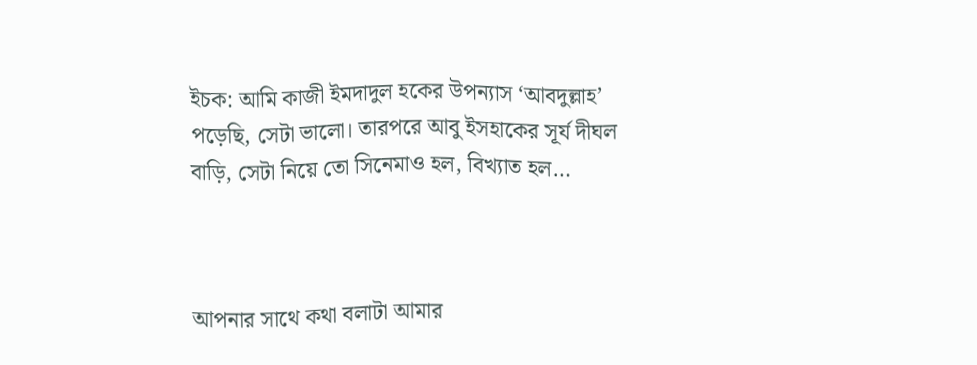ইচক: আমি কাজী ইমদাদুল হকের উপন্যাস ‘আবদুল্লাহ’ পড়েছি, সেটা ভালো। তারপরে আবু ইসহাকের সূর্য দীঘল বাড়ি, সেটা নিয়ে তো সিনেমাও হল, বিখ্যাত হল…



আপনার সাথে কথা বলাটা আমার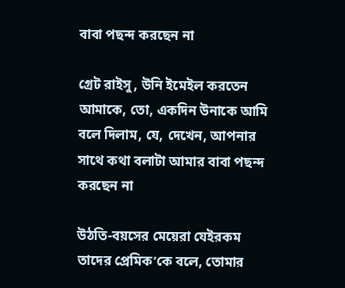বাবা পছন্দ করছেন না

গ্রেট রাইসু, উনি ইমেইল করতেন আমাকে, তো, একদিন উনাকে আমি বলে দিলাম, যে, দেখেন, আপনার সাথে কথা বলাটা আমার বাবা পছন্দ করছেন না

উঠতি-বয়সের মেয়েরা যেইরকম তাদের প্রেমিক’কে বলে, তোমার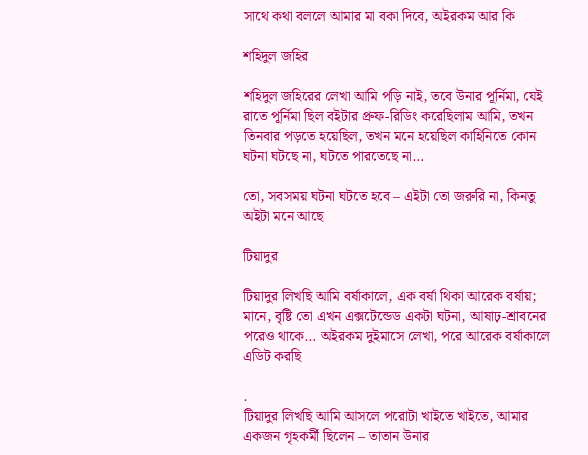সাথে কথা বললে আমার মা বকা দিবে, অইরকম আর কি

শহিদুল জহির

শহিদুল জহিরের লেখা আমি পড়ি নাই, তবে উনার পূর্নিমা, যেই রাতে পূর্নিমা ছিল বইটার প্রুফ-রিডিং করেছিলাম আমি, তখন তিনবার পড়তে হয়েছিল, তখন মনে হয়েছিল কাহিনিতে কোন ঘটনা ঘটছে না, ঘটতে পারতেছে না…

তো, সবসময় ঘটনা ঘটতে হবে – এইটা তো জরুরি না, কিনতু অইটা মনে আছে

টিয়াদুর

টিয়াদুর লিখছি আমি বর্ষাকালে, এক বর্ষা থিকা আরেক বর্ষায়; মানে, বৃষ্টি তো এখন এক্সটেন্ডেড একটা ঘটনা, আষাঢ়-শ্রাবনের পরেও থাকে… অইরকম দুইমাসে লেখা, পরে আরেক বর্ষাকালে এডিট করছি

.
টিয়াদুর লিখছি আমি আসলে পরোটা খাইতে খাইতে, আমার একজন গৃহকর্মী ছিলেন – তাতান উনার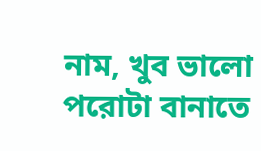নাম, খুব ভালো পরোটা বানাতে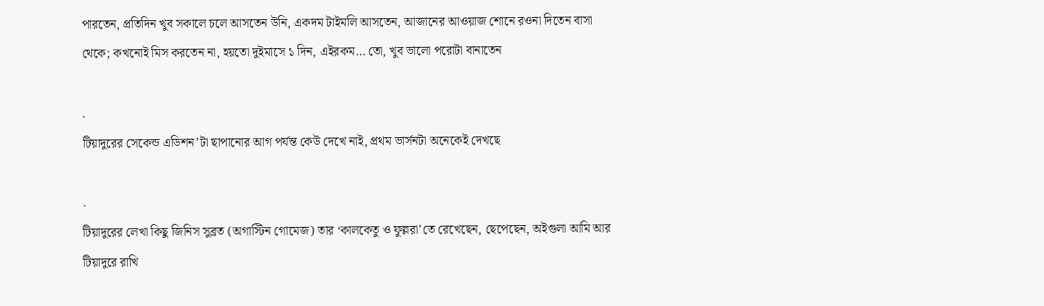পারতেন, প্রতিদিন খুব সকালে চলে আসতেন উনি, একদম টাইমলি আসতেন, আজানের আওয়াজ শোনে রওনা দিতেন বাসা থেকে; কখনোই মিস করতেন না, হয়তো দুইমাসে ১ দিন, এইরকম… তো, খুব ভালো পরোটা বানাতেন

.
টিয়াদুরের সেকেন্ড এডিশন’টা ছাপানোর আগ পর্যন্ত কেউ দেখে নাই, প্রথম ভার্সনটা অনেকেই দেখছে

.
টিয়াদুরের লেখা কিছু জিনিস সুব্রত (অগাস্টিন গোমেজ) তার ‘কালকেতু ও ফুল্লরা’তে রেখেছেন, ছেপেছেন, অইগুলা আমি আর টিয়াদুরে রাখি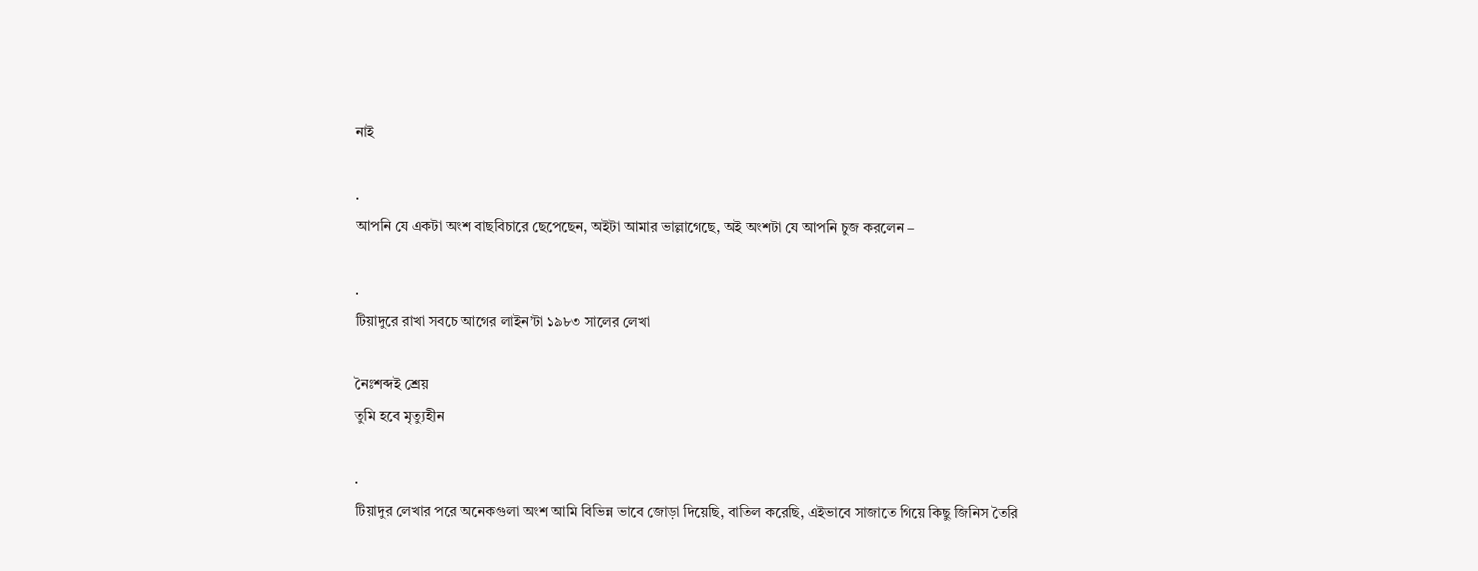নাই

.
আপনি যে একটা অংশ বাছবিচারে ছেপেছেন, অইটা আমার ভাল্লাগেছে, অই অংশটা যে আপনি চুজ করলেন –

.
টিয়াদুরে রাখা সবচে আগের লাইন’টা ১৯৮৩ সালের লেখা

নৈঃশব্দই শ্রেয়
তুমি হবে মৃত্যুহীন

.
টিয়াদুর লেখার পরে অনেকগুলা অংশ আমি বিভিন্ন ভাবে জোড়া দিয়েছি, বাতিল করেছি, এইভাবে সাজাতে গিয়ে কিছু জিনিস তৈরি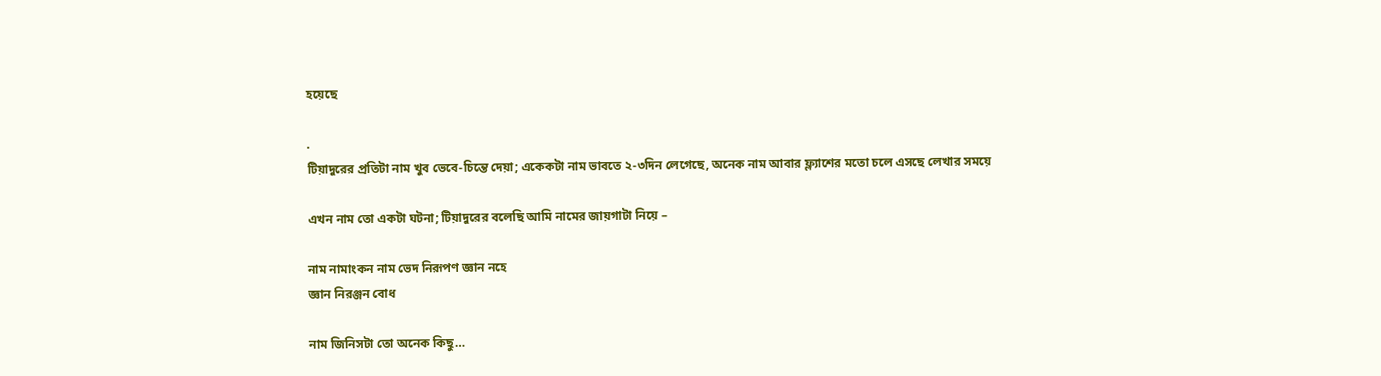হয়েছে

.
টিয়াদুরের প্রতিটা নাম খুব ভেবে-চিন্তে দেয়া; একেকটা নাম ভাবতে ২-৩দিন লেগেছে, অনেক নাম আবার ফ্ল্যাশের মতো চলে এসছে লেখার সময়ে

এখন নাম তো একটা ঘটনা; টিয়াদুরের বলেছি আমি নামের জায়গাটা নিয়ে –

নাম নামাংকন নাম ভেদ নিরূপণ জ্ঞান নহে
জ্ঞান নিরঞ্জন বোধ

নাম জিনিসটা তো অনেক কিছু…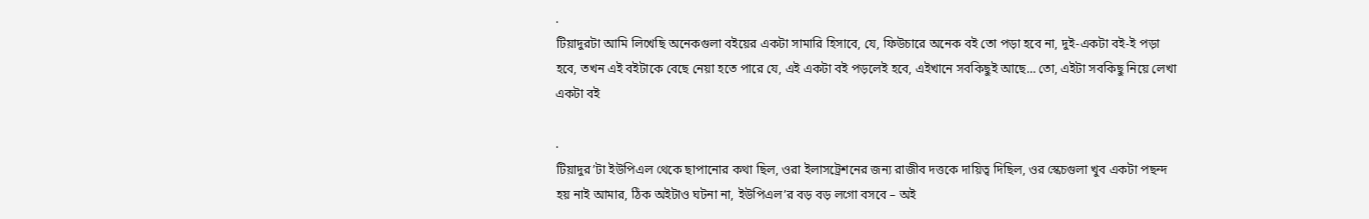.
টিয়াদুরটা আমি লিখেছি অনেকগুলা বইয়ের একটা সামারি হিসাবে, যে, ফিউচারে অনেক বই তো পড়া হবে না, দুই-একটা বই-ই পড়া হবে, তখন এই বইটাকে বেছে নেয়া হতে পারে যে, এই একটা বই পড়লেই হবে, এইখানে সবকিছুই আছে… তো, এইটা সবকিছু নিয়ে লেখা একটা বই

.
টিয়াদুর’টা ইউপিএল থেকে ছাপানোর কথা ছিল, ওরা ইলাসট্রেশনের জন্য রাজীব দত্তকে দায়িত্ব দিছিল, ওর স্কেচগুলা খুব একটা পছন্দ হয় নাই আমার, ঠিক অইটাও ঘটনা না, ইউপিএল’র বড় বড় লগো বসবে – অই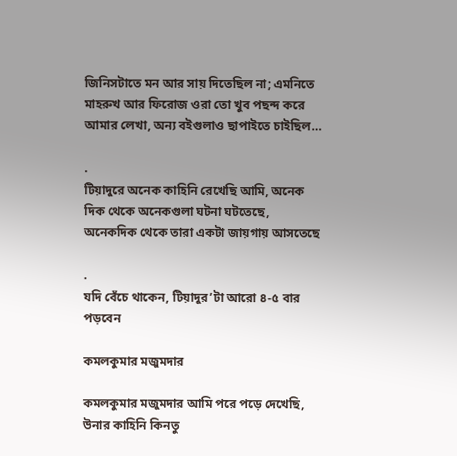জিনিসটাতে মন আর সায় দিতেছিল না; এমনিতে মাহরুখ আর ফিরোজ ওরা তো খুব পছন্দ করে আমার লেখা, অন্য বইগুলাও ছাপাইতে চাইছিল…

.
টিয়াদুরে অনেক কাহিনি রেখেছি আমি, অনেক দিক থেকে অনেকগুলা ঘটনা ঘটতেছে, অনেকদিক থেকে তারা একটা জায়গায় আসতেছে

.
যদি বেঁচে থাকেন, টিয়াদুর’টা আরো ৪-৫ বার পড়বেন

কমলকুমার মজুমদার

কমলকুমার মজুমদার আমি পরে পড়ে দেখেছি, উনার কাহিনি কিনতু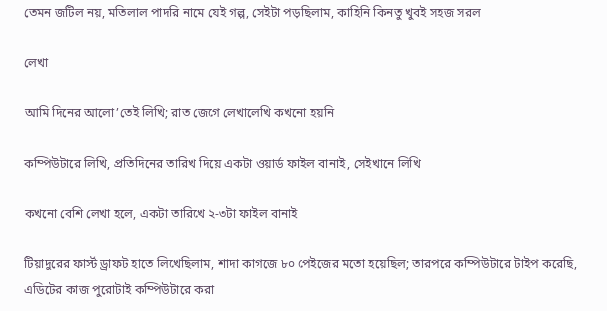তেমন জটিল নয়, মতিলাল পাদরি নামে যেই গল্প, সেইটা পড়ছিলাম, কাহিনি কিনতু খুবই সহজ সরল

লেখা

আমি দিনের আলো’তেই লিখি; রাত জেগে লেখালেখি কখনো হয়নি

কম্পিউটারে লিখি, প্রতিদিনের তারিখ দিয়ে একটা ওয়ার্ড ফাইল বানাই, সেইখানে লিখি

কখনো বেশি লেখা হলে, একটা তারিখে ২-৩টা ফাইল বানাই

টিয়াদুরের ফার্স্ট ড্রাফট হাতে লিখেছিলাম, শাদা কাগজে ৮০ পেইজের মতো হয়েছিল; তারপরে কম্পিউটারে টাইপ করেছি, এডিটের কাজ পুরোটাই কম্পিউটারে করা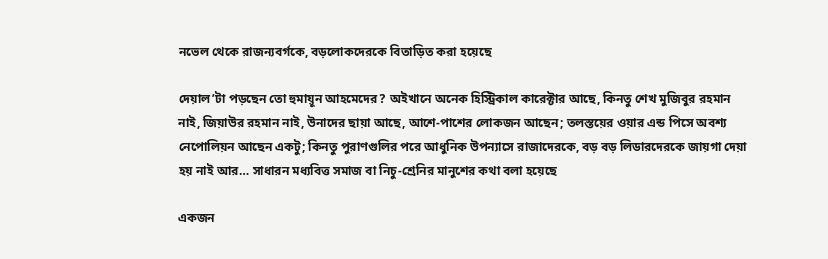নভেল থেকে রাজন্যবর্গকে, বড়লোকদেরকে বিতাড়িত করা হয়েছে

দেয়াল’টা পড়ছেন তো হুমায়ূন আহমেদের? অইখানে অনেক হিস্ট্রিকাল কারেক্টার আছে, কিনতু শেখ মুজিবুর রহমান নাই, জিয়াউর রহমান নাই, উনাদের ছায়া আছে, আশে-পাশের লোকজন আছেন; তলস্তয়ের ওয়ার এন্ড পিসে অবশ্য নেপোলিয়ন আছেন একটু; কিনতু পুরাণগুলির পরে আধুনিক উপন্যাসে রাজাদেরকে, বড় বড় লিডারদেরকে জায়গা দেয়া হয় নাই আর… সাধারন মধ্যবিত্ত সমাজ বা নিচু-শ্রেনির মানুশের কথা বলা হয়েছে

একজন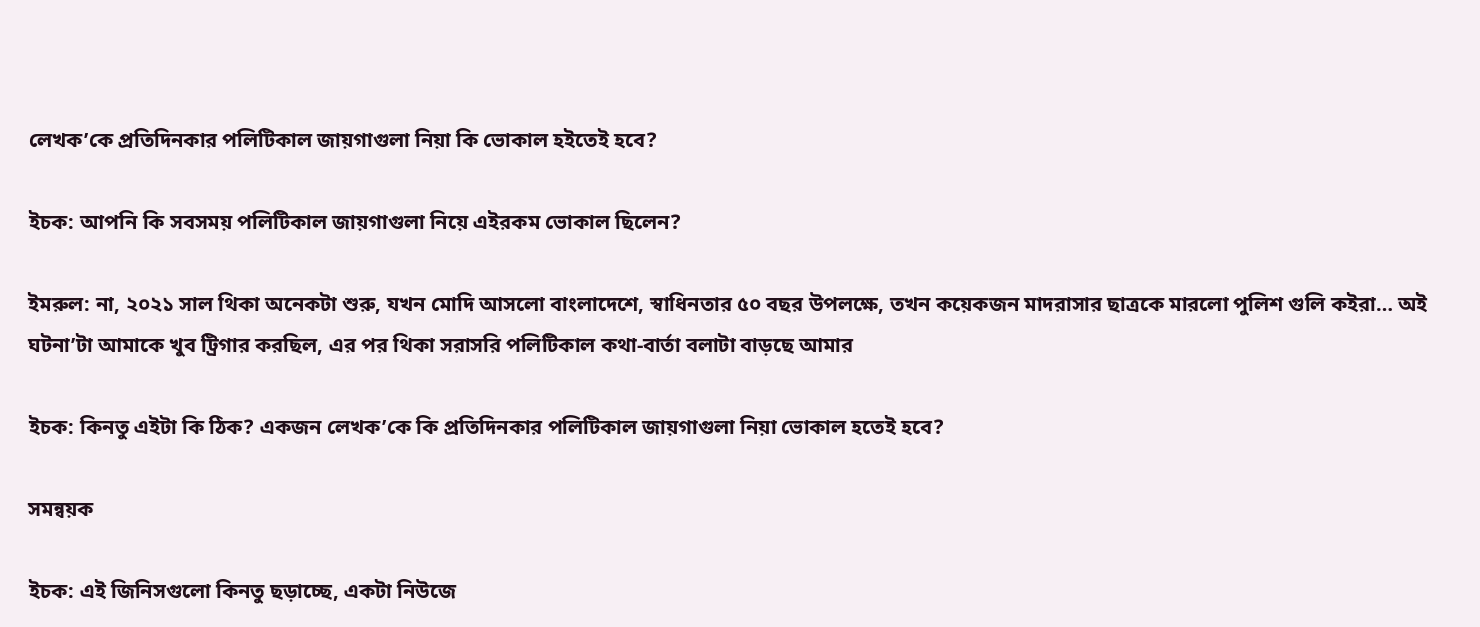লেখক’কে প্রতিদিনকার পলিটিকাল জায়গাগুলা নিয়া কি ভোকাল হইতেই হবে?

ইচক: আপনি কি সবসময় পলিটিকাল জায়গাগুলা নিয়ে এইরকম ভোকাল ছিলেন?

ইমরুল: না, ২০২১ সাল থিকা অনেকটা শুরু, যখন মোদি আসলো বাংলাদেশে, স্বাধিনতার ৫০ বছর উপলক্ষে, তখন কয়েকজন মাদরাসার ছাত্রকে মারলো পুলিশ গুলি কইরা… অই ঘটনা’টা আমাকে খুব ট্রিগার করছিল, এর পর থিকা সরাসরি পলিটিকাল কথা-বার্তা বলাটা বাড়ছে আমার

ইচক: কিনতু এইটা কি ঠিক? একজন লেখক’কে কি প্রতিদিনকার পলিটিকাল জায়গাগুলা নিয়া ভোকাল হতেই হবে?

সমন্বয়ক

ইচক: এই জিনিসগুলো কিনতু ছড়াচ্ছে, একটা নিউজে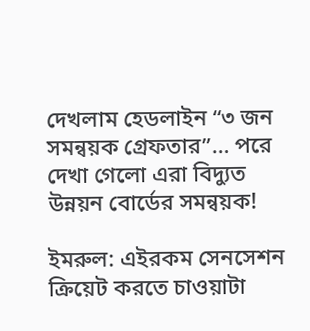দেখলাম হেডলাইন “৩ জন সমন্বয়ক গ্রেফতার”… পরে দেখা গেলো এরা বিদ্যুত উন্নয়ন বোর্ডের সমন্বয়ক!

ইমরুল: এইরকম সেনসেশন ক্রিয়েট করতে চাওয়াটা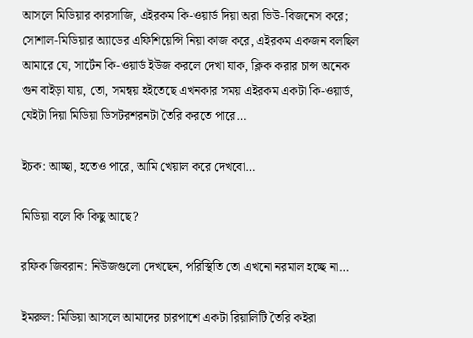আসলে মিডিয়ার কারসাজি, এইরকম কি-ওয়ার্ড দিয়া অরা ভিউ-বিজনেস করে; সোশাল-মিডিয়ার অ্যাডের এফিশিয়েন্সি নিয়া কাজ করে, এইরকম একজন বলছিল আমারে যে, সার্টেন কি-ওয়ার্ড ইউজ করলে দেখা যাক, ক্লিক করার চান্স অনেক গুন বাইড়া যায়, তো, সমন্বয় হইতেছে এখনকার সময় এইরকম একটা কি-ওয়ার্ড, যেইটা দিয়া মিডিয়া ডিসটরশরনটা তৈরি করতে পারে…

ইচক: আচ্ছা, হতেও পারে, আমি খেয়াল করে দেখবো…

মিডিয়া বলে কি কিছু আছে?

রফিক জিবরান: নিউজগুলো দেখছেন, পরিস্থিতি তো এখনো নরমাল হচ্ছে না…

ইমরুল: মিডিয়া আসলে আমাদের চারপাশে একটা রিয়ালিটি তৈরি কইরা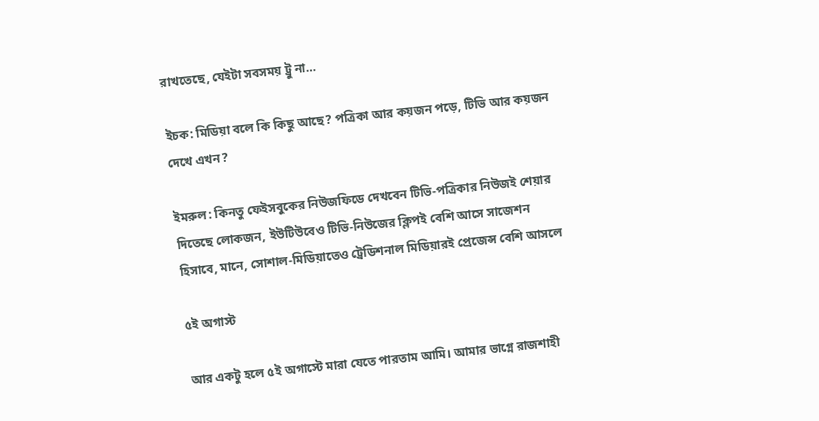রাখতেছে, যেইটা সবসময় ট্রু না…

ইচক: মিডিয়া বলে কি কিছু আছে? পত্রিকা আর কয়জন পড়ে, টিভি আর কয়জন দেখে এখন?

ইমরুল: কিনতু ফেইসবুকের নিউজফিডে দেখবেন টিভি-পত্রিকার নিউজই শেয়ার দিতেছে লোকজন, ইউটিউবেও টিভি-নিউজের ক্লিপই বেশি আসে সাজেশন হিসাবে, মানে, সোশাল-মিডিয়াতেও ট্রেডিশনাল মিডিয়ারই প্রেজেন্স বেশি আসলে

৫ই অগাস্ট

আর একটু হলে ৫ই অগাস্টে মারা যেতে পারতাম আমি। আমার ভাগ্নে রাজশাহী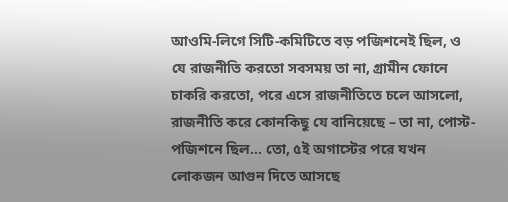আওমি-লিগে সিটি-কমিটিতে বড় পজিশনেই ছিল, ও যে রাজনীতি করতো সবসময় তা না, গ্রামীন ফোনে চাকরি করতো, পরে এসে রাজনীতিতে চলে আসলো, রাজনীতি করে কোনকিছু যে বানিয়েছে – তা না, পোস্ট-পজিশনে ছিল… তো, ৫ই অগাস্টের পরে যখন লোকজন আগুন দিতে আসছে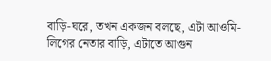বাড়ি-ঘরে, তখন একজন বলছে, এটা আওমি-লিগের নেতার বাড়ি, এটাতে আগুন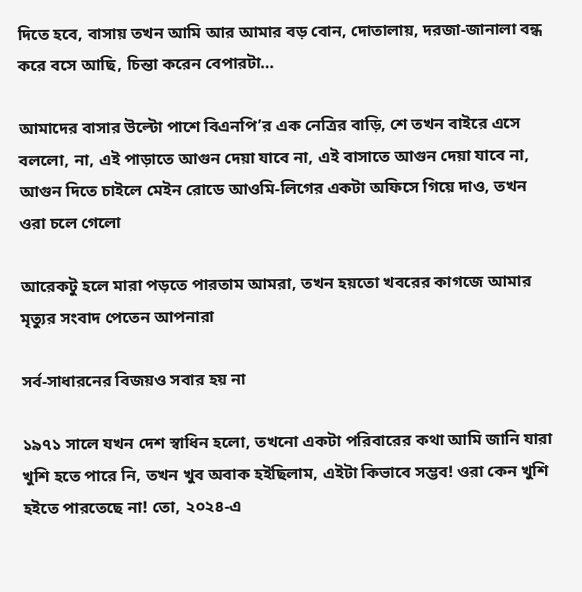দিতে হবে, বাসায় তখন আমি আর আমার বড় বোন, দোতালায়, দরজা-জানালা বন্ধ করে বসে আছি, চিন্তা করেন বেপারটা…

আমাদের বাসার উল্টো পাশে বিএনপি’র এক নেত্রির বাড়ি, শে তখন বাইরে এসে বললো, না, এই পাড়াতে আগুন দেয়া যাবে না, এই বাসাতে আগুন দেয়া যাবে না, আগুন দিতে চাইলে মেইন রোডে আওমি-লিগের একটা অফিসে গিয়ে দাও, তখন ওরা চলে গেলো

আরেকটু হলে মারা পড়তে পারতাম আমরা, তখন হয়তো খবরের কাগজে আমার মৃত্যুর সংবাদ পেতেন আপনারা

সর্ব-সাধারনের বিজয়ও সবার হয় না

১৯৭১ সালে যখন দেশ স্বাধিন হলো, তখনো একটা পরিবারের কথা আমি জানি যারা খুশি হতে পারে নি, তখন খুব অবাক হইছিলাম, এইটা কিভাবে সম্ভব! ওরা কেন খুশি হইতে পারতেছে না! তো, ২০২৪-এ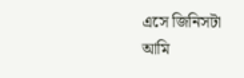এসে জিনিসটা আমি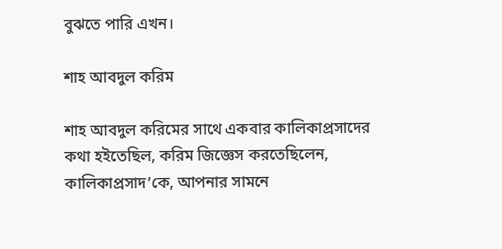বুঝতে পারি এখন।

শাহ আবদুল করিম

শাহ আবদুল করিমের সাথে একবার কালিকাপ্রসাদের কথা হইতেছিল, করিম জিজ্ঞেস করতেছিলেন, কালিকাপ্রসাদ’কে, আপনার সামনে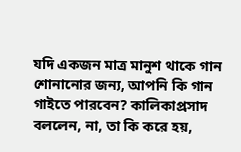যদি একজন মাত্র মানুশ থাকে গান শোনানোর জন্য, আপনি কি গান গাইতে পারবেন? কালিকাপ্রসাদ বললেন, না, তা কি করে হয়,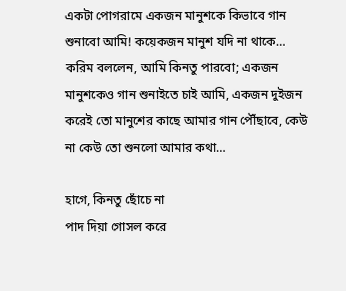একটা পোগরামে একজন মানুশকে কিভাবে গান শুনাবো আমি! কয়েকজন মানুশ যদি না থাকে… করিম বললেন, আমি কিনতু পারবো; একজন মানুশকেও গান শুনাইতে চাই আমি, একজন দুইজন করেই তো মানুশের কাছে আমার গান পৌঁছাবে, কেউ না কেউ তো শুনলো আমার কথা…

হাগে, কিনতু ছোঁচে না
পাদ দিয়া গোসল করে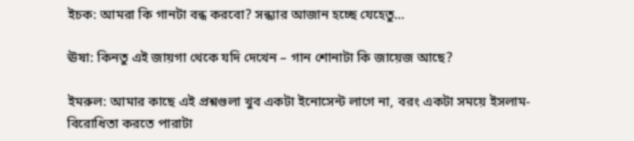ইচক: আমরা কি গানটা বন্ধ করবো? সন্ধ্যার আজান হচ্ছে যেহেতু…

ঊষা: কিনতু এই জায়গা থেকে যদি দেখেন – গান শোনাটা কি জায়েজ আছে?

ইমরুল: আমার কাছে এই প্রশ্নগুলা খুব একটা ইনোসেন্ট লাগে না, বরং একটা সময়ে ইসলাম-বিরোধিতা করতে পারাটা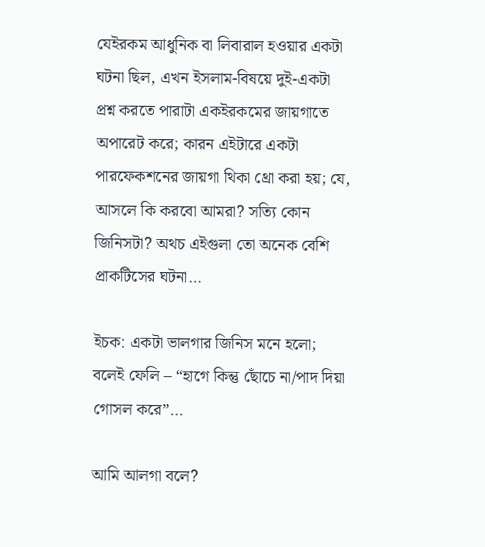যেইরকম আধুনিক বা লিবারাল হওয়ার একটা ঘটনা ছিল, এখন ইসলাম-বিষয়ে দুই-একটা প্রশ্ন করতে পারাটা একইরকমের জায়গাতে অপারেট করে; কারন এইটারে একটা পারফেকশনের জায়গা থিকা থ্রো করা হয়; যে, আসলে কি করবো আমরা? সত্যি কোন জিনিসটা? অথচ এইগুলা তো অনেক বেশি প্রাকটিসের ঘটনা…

ইচক: একটা ভালগার জিনিস মনে হলো; বলেই ফেলি – “হাগে কিন্তু ছোঁচে না/পাদ দিয়া গোসল করে”…

আমি আলগা বলে?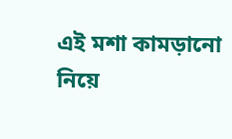এই মশা কামড়ানো নিয়ে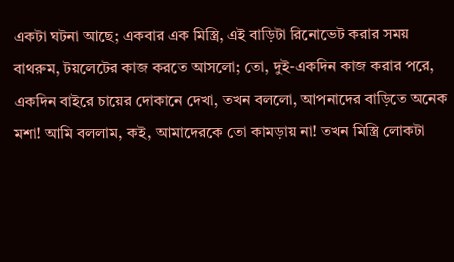একটা ঘটনা আছে; একবার এক মিস্ত্রি, এই বাড়িটা রিনোভেট করার সময় বাথরুম, টয়লেটের কাজ করতে আসলো; তো, দুই-একদিন কাজ করার পরে, একদিন বাইরে চায়ের দোকানে দেখা, তখন বললো, আপনাদের বাড়িতে অনেক মশা! আমি বললাম, কই, আমাদেরকে তো কামড়ায় না! তখন মিস্ত্রি লোকটা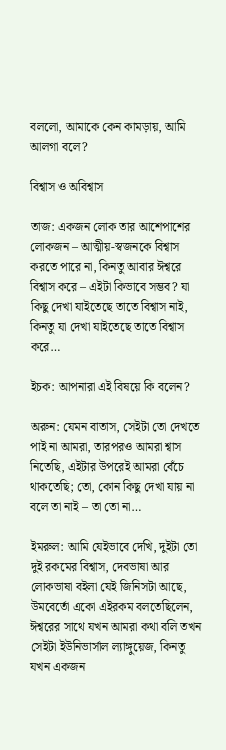বললো, আমাকে কেন কামড়ায়, আমি আলগা বলে?

বিশ্বাস ও অবিশ্বাস

তাজ: একজন লোক তার আশেপাশের লোকজন – আত্মীয়-স্বজনকে বিশ্বাস করতে পারে না, কিনতু আবার ঈশ্বরে বিশ্বাস করে – এইটা কিভাবে সম্ভব? যা কিছু দেখা যাইতেছে তাতে বিশ্বাস নাই, কিনতু যা দেখা যাইতেছে তাতে বিশ্বাস করে…

ইচক: আপনারা এই বিষয়ে কি বলেন?

অরুন: যেমন বাতাস, সেইটা তো দেখতে পাই না আমরা, তারপরও আমরা শ্বাস নিতেছি, এইটার উপরেই আমরা বেঁচে থাকতেছি; তো, কোন কিছু দেখা যায় না বলে তা নাই – তা তো না…

ইমরুল: আমি যেইভাবে দেখি, দুইটা তো দুই রকমের বিশ্বাস, দেবভাষা আর লোকভাষা বইলা যেই জিনিসটা আছে, উমবের্তো একো এইরকম বলতেছিলেন, ঈশ্বরের সাথে যখন আমরা কথা বলি তখন সেইটা ইউনিভার্সাল ল্যাঙ্গুয়েজ, কিনতু যখন একজন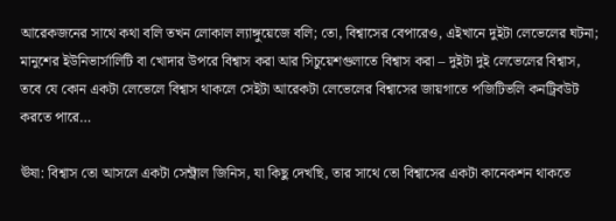আরেকজনের সাথে কথা বলি তখন লোকাল ল্যাঙ্গুয়েজে বলি; তো, বিশ্বাসের বেপারেও, এইখানে দুইটা লেভেলের ঘটনা; মানুশের ইউনিভার্সালিটি বা খোদার উপরে বিশ্বাস করা আর সিচুয়েশগুলাতে বিশ্বাস করা – দুইটা দুই লেভেলের বিশ্বাস, তবে যে কোন একটা লেভেলে বিশ্বাস থাকলে সেইটা আরেকটা লেভেলের বিশ্বাসের জায়গাতে পজিটিভলি কনট্রিবউট করতে পারে…

ঊষা: বিশ্বাস তো আসলে একটা সেন্ট্রাল জিনিস, যা কিছু দেখছি, তার সাথে তো বিশ্বাসের একটা কানেকশন থাকতে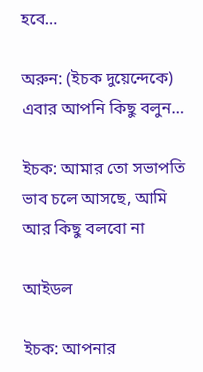হবে…

অরুন: (ইচক দুয়েন্দেকে) এবার আপনি কিছু বলুন…

ইচক: আমার তো সভাপতি ভাব চলে আসছে, আমি আর কিছু বলবো না

আইডল

ইচক: আপনার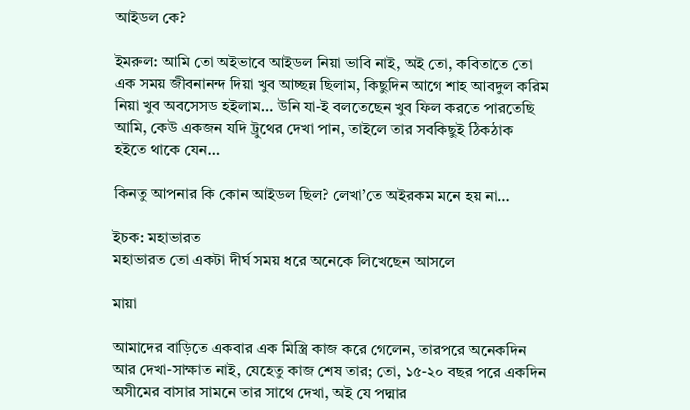আইডল কে?

ইমরুল: আমি তো অইভাবে আইডল নিয়া ভাবি নাই, অই তো, কবিতাতে তো এক সময় জীবনানন্দ দিয়া খুব আচ্ছন্ন ছিলাম, কিছুদিন আগে শাহ আবদুল করিম নিয়া খুব অবসেসড হইলাম… উনি যা-ই বলতেছেন খুব ফিল করতে পারতেছি আমি, কেউ একজন যদি ট্রুথের দেখা পান, তাইলে তার সবকিছুই ঠিকঠাক হইতে থাকে যেন…

কিনতু আপনার কি কোন আইডল ছিল? লেখা’তে অইরকম মনে হয় না…

ইচক: মহাভারত
মহাভারত তো একটা দীর্ঘ সময় ধরে অনেকে লিখেছেন আসলে

মায়া

আমাদের বাড়িতে একবার এক মিস্ত্রি কাজ করে গেলেন, তারপরে অনেকদিন আর দেখা-সাক্ষাত নাই, যেহেতু কাজ শেষ তার; তো, ১৫-২০ বছর পরে একদিন অসীমের বাসার সামনে তার সাথে দেখা, অই যে পদ্মার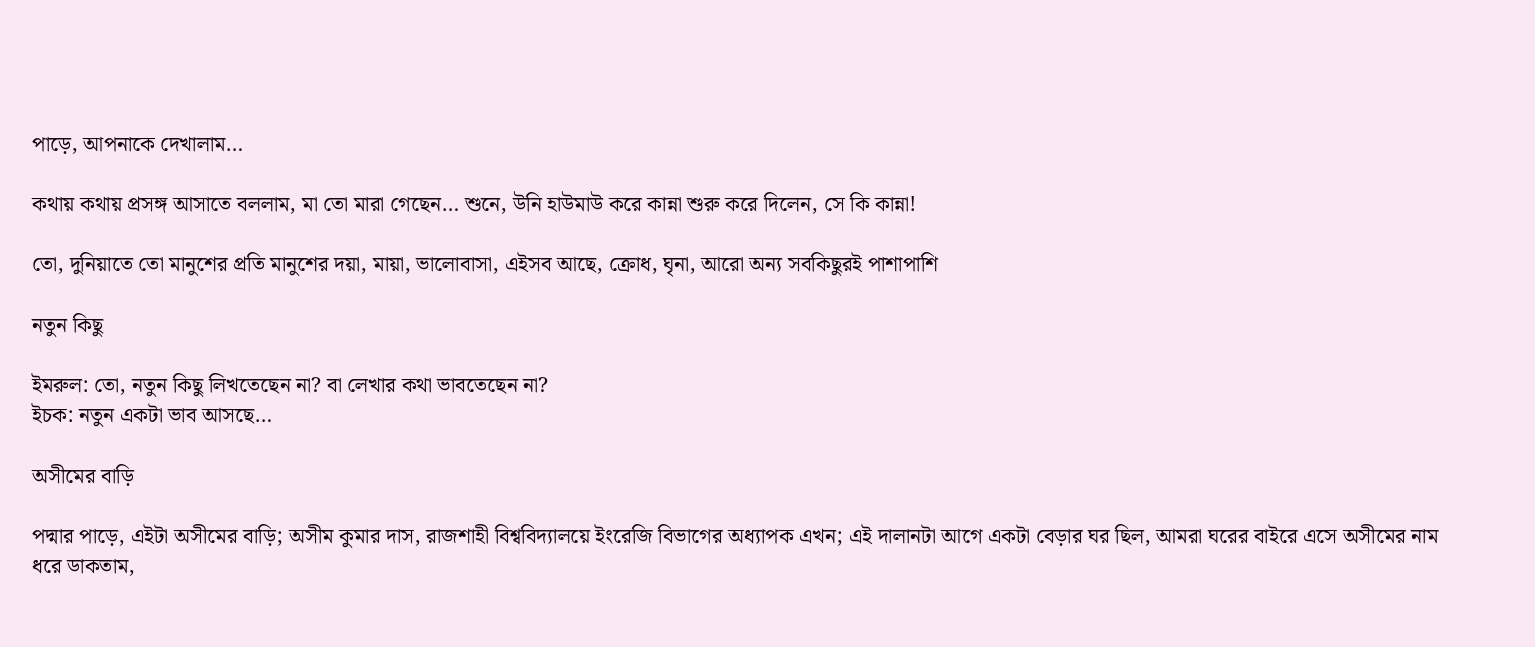পাড়ে, আপনাকে দেখালাম…

কথায় কথায় প্রসঙ্গ আসাতে বললাম, মা তো মারা গেছেন… শুনে, উনি হাউমাউ করে কান্না শুরু করে দিলেন, সে কি কান্না!

তো, দুনিয়াতে তো মানুশের প্রতি মানুশের দয়া, মায়া, ভালোবাসা, এইসব আছে, ক্রোধ, ঘৃনা, আরো অন্য সবকিছুরই পাশাপাশি

নতুন কিছু

ইমরুল: তো, নতুন কিছু লিখতেছেন না? বা লেখার কথা ভাবতেছেন না?
ইচক: নতুন একটা ভাব আসছে…

অসীমের বাড়ি

পদ্মার পাড়ে, এইটা অসীমের বাড়ি; অসীম কুমার দাস, রাজশাহী বিশ্ববিদ্যালয়ে ইংরেজি বিভাগের অধ্যাপক এখন; এই দালানটা আগে একটা বেড়ার ঘর ছিল, আমরা ঘরের বাইরে এসে অসীমের নাম ধরে ডাকতাম,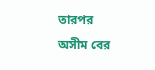তারপর অসীম বের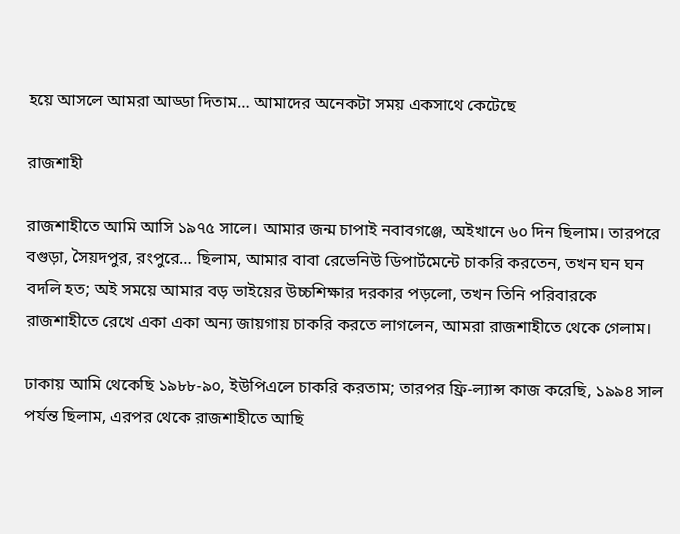হয়ে আসলে আমরা আড্ডা দিতাম… আমাদের অনেকটা সময় একসাথে কেটেছে

রাজশাহী

রাজশাহীতে আমি আসি ১৯৭৫ সালে। আমার জন্ম চাপাই নবাবগঞ্জে, অইখানে ৬০ দিন ছিলাম। তারপরে বগুড়া, সৈয়দপুর, রংপুরে… ছিলাম, আমার বাবা রেভেনিউ ডিপার্টমেন্টে চাকরি করতেন, তখন ঘন ঘন বদলি হত; অই সময়ে আমার বড় ভাইয়ের উচ্চশিক্ষার দরকার পড়লো, তখন তিনি পরিবারকে রাজশাহীতে রেখে একা একা অন্য জায়গায় চাকরি করতে লাগলেন, আমরা রাজশাহীতে থেকে গেলাম।

ঢাকায় আমি থেকেছি ১৯৮৮-৯০, ইউপিএলে চাকরি করতাম; তারপর ফ্রি-ল্যান্স কাজ করেছি, ১৯৯৪ সাল পর্যন্ত ছিলাম, এরপর থেকে রাজশাহীতে আছি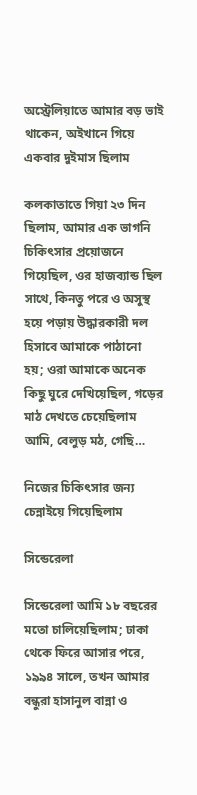অস্ট্রেলিয়াতে আমার বড় ভাই থাকেন, অইখানে গিয়ে একবার দুইমাস ছিলাম

কলকাতাতে গিয়া ২৩ দিন ছিলাম, আমার এক ভাগনি চিকিৎসার প্রয়োজনে গিয়েছিল, ওর হাজব্যান্ড ছিল সাথে, কিনতু পরে ও অসুস্থ হয়ে পড়ায় উদ্ধারকারী দল হিসাবে আমাকে পাঠানো হয়; ওরা আমাকে অনেক কিছু ঘুরে দেখিয়েছিল, গড়ের মাঠ দেখতে চেয়েছিলাম আমি, বেলুড় মঠ, গেছি…

নিজের চিকিৎসার জন্য চেন্নাইয়ে গিয়েছিলাম

সিন্ডেরেলা

সিন্ডেরেলা আমি ১৮ বছরের মতো চালিয়েছিলাম; ঢাকা থেকে ফিরে আসার পরে, ১৯৯৪ সালে, তখন আমার বন্ধুরা হাসানুল বান্না ও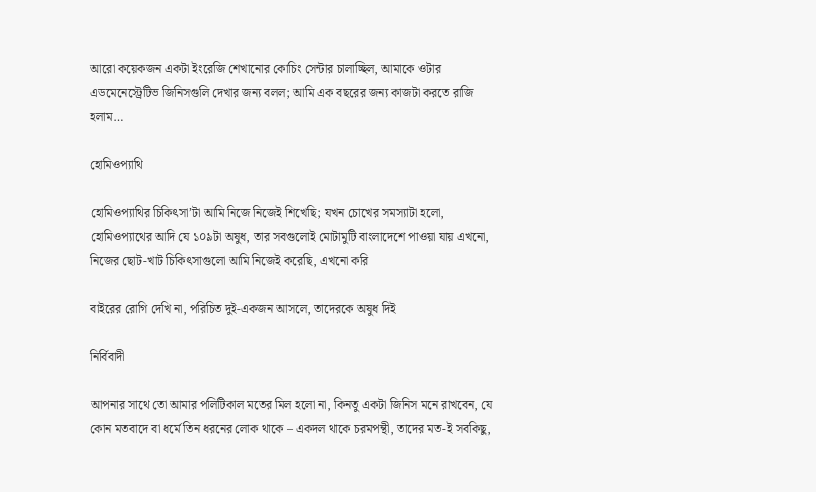আরো কয়েকজন একটা ইংরেজি শেখানোর কোচিং সেন্টার চালাচ্ছিল, আমাকে ওটার এডমেনেস্ট্রেটিভ জিনিসগুলি দেখার জন্য বলল; আমি এক বছরের জন্য কাজটা করতে রাজি হলাম…

হোমিওপ্যাথি

হোমিওপ্যাথির চিকিৎসা’টা আমি নিজে নিজেই শিখেছি; যখন চোখের সমস্যাটা হলো, হোমিওপ্যাথের আদি যে ১০৯টা অষুধ, তার সবগুলোই মোটামুটি বাংলাদেশে পাওয়া যায় এখনো, নিজের ছোট-খাট চিকিৎসাগুলো আমি নিজেই করেছি, এখনো করি

বাইরের রোগি দেখি না, পরিচিত দুই-একজন আসলে, তাদেরকে অষুধ দিই

নির্বিবাদী

আপনার সাথে তো আমার পলিটিকাল মতের মিল হলো না, কিনতু একটা জিনিস মনে রাখবেন, যে কোন মতবাদে বা ধর্মে তিন ধরনের লোক থাকে – একদল থাকে চরমপন্থী, তাদের মত-ই সবকিছু,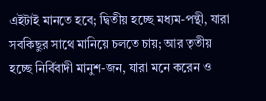এইটাই মানতে হবে; দ্বিতীয় হচ্ছে মধ্যম-পন্থী, যারা সবকিছুর সাথে মানিয়ে চলতে চায়; আর তৃতীয় হচ্ছে নির্বিবাদী মানুশ-জন, যারা মনে করেন ও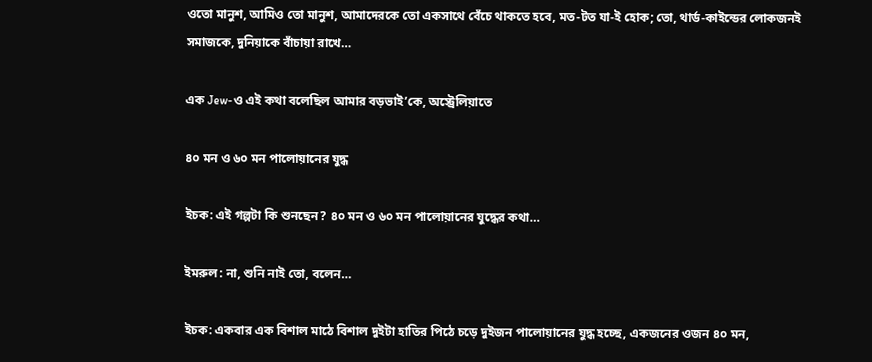ওতো মানুশ, আমিও তো মানুশ, আমাদেরকে তো একসাথে বেঁচে থাকতে হবে, মত-টত যা-ই হোক; তো, থার্ড-কাইন্ডের লোকজনই সমাজকে, দুনিয়াকে বাঁচায়া রাখে…

এক Jew-ও এই কথা বলেছিল আমার বড়ভাই’কে, অস্ট্রেলিয়াতে

৪০ মন ও ৬০ মন পালোয়ানের যুদ্ধ

ইচক: এই গল্পটা কি শুনছেন? ৪০ মন ও ৬০ মন পালোয়ানের যুদ্ধের কথা…

ইমরুল: না, শুনি নাই তো, বলেন…

ইচক: একবার এক বিশাল মাঠে বিশাল দুইটা হাতির পিঠে চড়ে দুইজন পালোয়ানের যুদ্ধ হচ্ছে, একজনের ওজন ৪০ মন,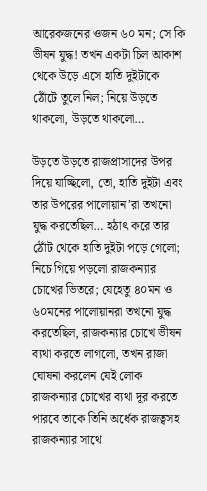আরেকজনের ওজন ৬০ মন; সে কি ভীষন যুদ্ধ! তখন একটা চিল আকাশ থেকে উড়ে এসে হাতি দুইটাকে ঠোঁটে তুলে নিল; নিয়ে উড়তে থাকলো, উড়তে থাকলো…

উড়তে উড়তে রাজপ্রাসাদের উপর দিয়ে যাচ্ছিলো, তো, হাতি দুইটা এবং তার উপরের পালোয়ান’রা তখনো যুদ্ধ করতেছিল… হঠাৎ করে তার ঠোঁট থেকে হাতি দুইটা পড়ে গেলো; নিচে গিয়ে পড়লো রাজকন্যার চোখের ভিতরে; যেহেতু ৪০মন ও ৬০মনের পালোয়ানরা তখনো যুদ্ধ করতেছিল, রাজকন্যার চোখে ভীষন ব্যথা করতে লাগলো, তখন রাজা ঘোষনা করলেন যেই লোক রাজকন্যার চোখের ব্যথা দূর করতে পারবে তাকে তিনি অর্ধেক রাজত্বসহ রাজকন্যার সাথে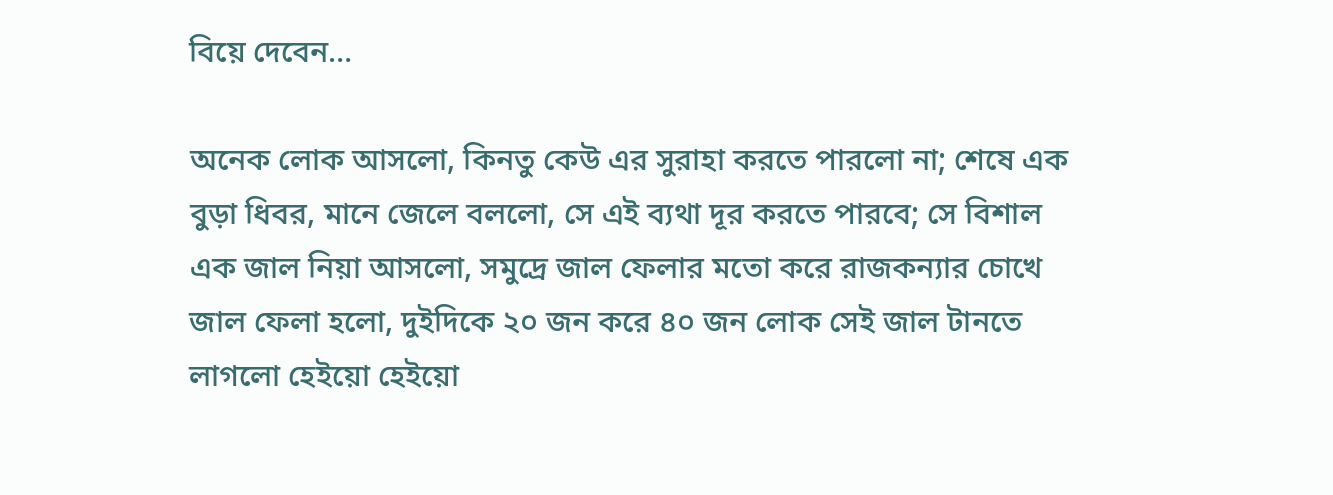বিয়ে দেবেন…

অনেক লোক আসলো, কিনতু কেউ এর সুরাহা করতে পারলো না; শেষে এক বুড়া ধিবর, মানে জেলে বললো, সে এই ব্যথা দূর করতে পারবে; সে বিশাল এক জাল নিয়া আসলো, সমুদ্রে জাল ফেলার মতো করে রাজকন্যার চোখে জাল ফেলা হলো, দুইদিকে ২০ জন করে ৪০ জন লোক সেই জাল টানতে লাগলো হেইয়ো হেইয়ো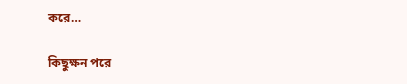করে…

কিছুক্ষন পরে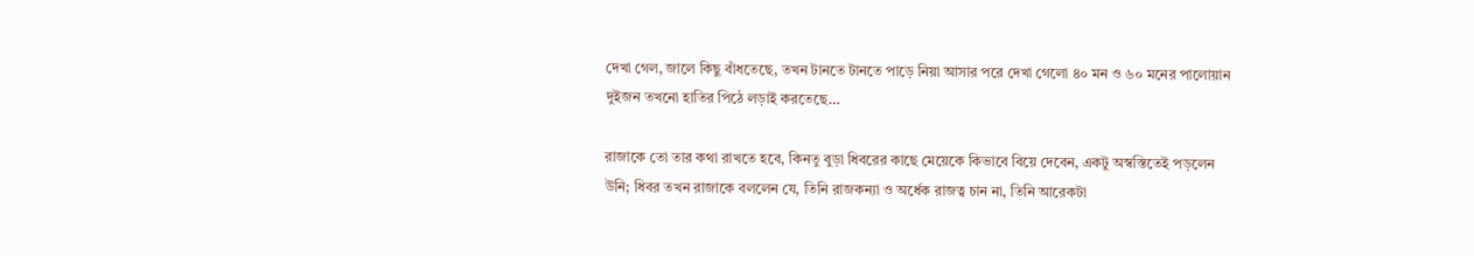দেখা গেল, জালে কিছু বাঁধতেছে, তখন টানতে টানতে পাড়ে নিয়া আসার পরে দেখা গেলো ৪০ মন ও ৬০ মনের পালোয়ান দুইজন তখনো হাতির পিঠে লড়াই করতেছে…

রাজাকে তো তার কথা রাখতে হবে, কিনতু বুড়া ধিবরের কাছে মেয়েকে কিভাবে বিয়ে দেবেন, একটু অস্বস্তিতেই পড়লেন উনি; ধিবর তখন রাজাকে বললেন যে, তিনি রাজকন্যা ও অর্ধেক রাজত্ব চান না, তিনি আরেকটা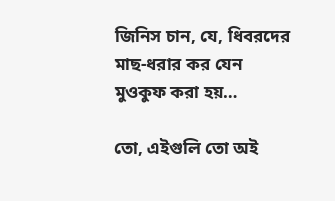জিনিস চান, যে, ধিবরদের মাছ-ধরার কর যেন মুওকুফ করা হয়…

তো, এইগুলি তো অই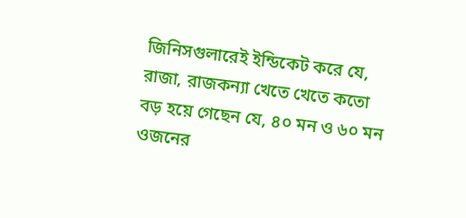জিনিসগুলারেই ইন্ডিকেট করে যে, রাজা, রাজকন্যা খেতে খেতে কতো বড় হয়ে গেছেন যে, ৪০ মন ও ৬০ মন ওজনের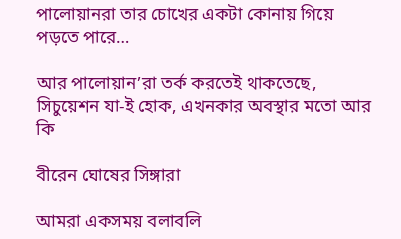পালোয়ানরা তার চোখের একটা কোনায় গিয়ে পড়তে পারে…

আর পালোয়ান’রা তর্ক করতেই থাকতেছে, সিচুয়েশন যা-ই হোক, এখনকার অবস্থার মতো আর কি

বীরেন ঘোষের সিঙ্গারা

আমরা একসময় বলাবলি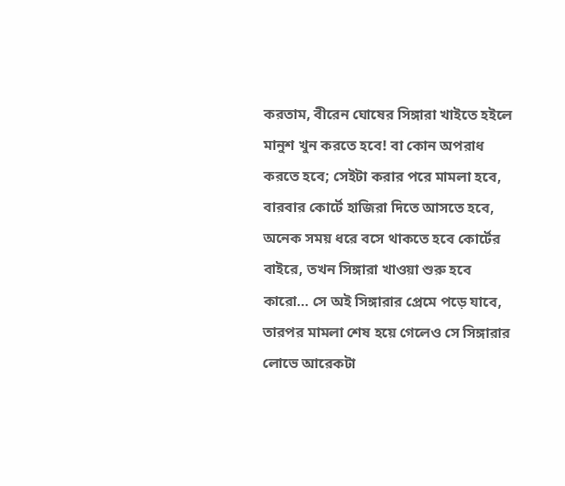করতাম, বীরেন ঘোষের সিঙ্গারা খাইতে হইলে মানুশ খুন করতে হবে! বা কোন অপরাধ করতে হবে; সেইটা করার পরে মামলা হবে, বারবার কোর্টে হাজিরা দিতে আসতে হবে, অনেক সময় ধরে বসে থাকতে হবে কোর্টের বাইরে, তখন সিঙ্গারা খাওয়া শুরু হবে কারো… সে অই সিঙ্গারার প্রেমে পড়ে যাবে, তারপর মামলা শেষ হয়ে গেলেও সে সিঙ্গারার লোভে আরেকটা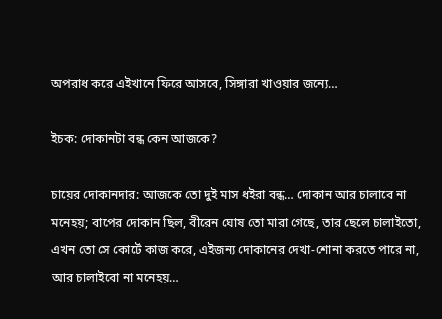অপরাধ করে এইখানে ফিরে আসবে, সিঙ্গারা খাওয়ার জন্যে…

ইচক: দোকানটা বন্ধ কেন আজকে?

চায়ের দোকানদার: আজকে তো দুই মাস ধইরা বন্ধ… দোকান আর চালাবে না মনেহয়; বাপের দোকান ছিল, বীরেন ঘোষ তো মারা গেছে, তার ছেলে চালাইতো, এখন তো সে কোর্টে কাজ করে, এইজন্য দোকানের দেখা-শোনা করতে পারে না, আর চালাইবো না মনেহয়…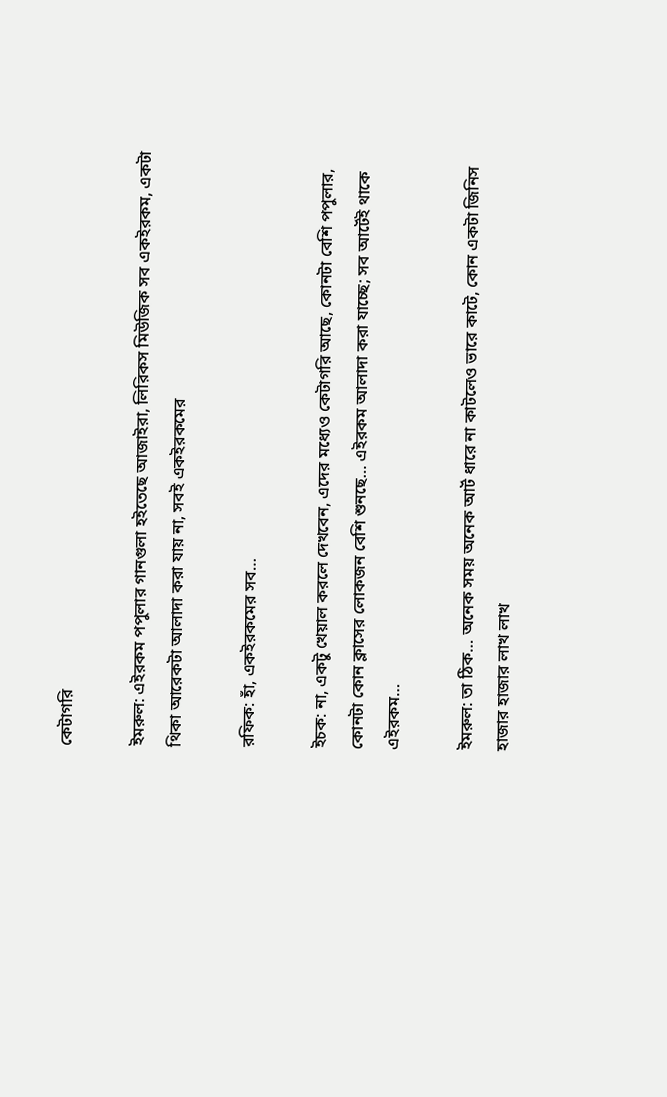কেটাগরি

ইমরুল: এইরকম পপুলার গানগুলা হইতেছে আজাইরা, লিরিকস মিউজিক সব একইরকম, একটা থিকা আরেকটা আলাদা করা যায় না, সবই একইরকমের

রফিক: হাঁ, একইরকমের সব…

ইচক: না, একটু খেয়াল করলে দেখবেন, এদের মধ্যেও কেটাগরি আছে, কোনটা বেশি পপুলার, কোনটা কোন ক্লাসের লোকজন বেশি শুনছে… এইরকম আলাদা করা যাচ্ছে; সব আর্টেই থাকে এইরকম…

ইমরুল: তা ঠিক… অনেক সময় অনেক আর্ট ধারে না কাটলেও ভারে কাটে, কোন একটা জিনিস হাজার হাজার লাখ লাখ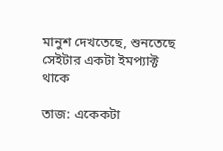মানুশ দেখতেছে, শুনতেছে সেইটার একটা ইমপ্যাক্ট থাকে

তাজ: একেকটা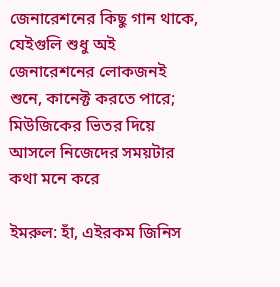জেনারেশনের কিছু গান থাকে, যেইগুলি শুধু অই জেনারেশনের লোকজনই শুনে, কানেক্ট করতে পারে; মিউজিকের ভিতর দিয়ে আসলে নিজেদের সময়টার কথা মনে করে

ইমরুল: হাঁ, এইরকম জিনিস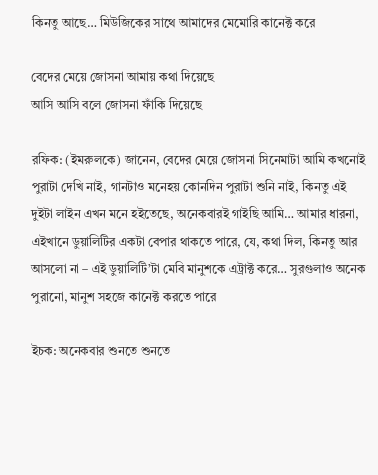কিনতু আছে… মিউজিকের সাথে আমাদের মেমোরি কানেক্ট করে

বেদের মেয়ে জোসনা আমায় কথা দিয়েছে
আসি আসি বলে জোসনা ফাঁকি দিয়েছে

রফিক: (ইমরুলকে) জানেন, বেদের মেয়ে জোসনা সিনেমাটা আমি কখনোই পুরাটা দেখি নাই, গানটাও মনেহয় কোনদিন পুরাটা শুনি নাই, কিনতু এই দুইটা লাইন এখন মনে হইতেছে, অনেকবারই গাইছি আমি… আমার ধারনা, এইখানে ডুয়ালিটির একটা বেপার থাকতে পারে, যে, কথা দিল, কিনতু আর আসলো না – এই ডুয়ালিটি’টা মেবি মানুশকে এট্রাক্ট করে… সুরগুলাও অনেক পুরানো, মানুশ সহজে কানেক্ট করতে পারে

ইচক: অনেকবার শুনতে শুনতে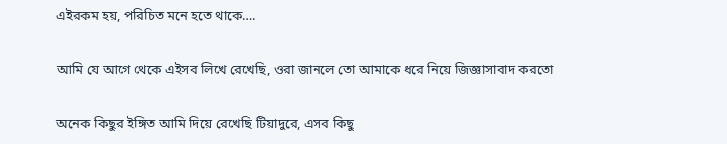এইরকম হয়, পরিচিত মনে হতে থাকে….

আমি যে আগে থেকে এইসব লিখে রেখেছি, ওরা জানলে তো আমাকে ধরে নিয়ে জিজ্ঞাসাবাদ করতো

অনেক কিছুর ইঙ্গিত আমি দিয়ে রেখেছি টিয়াদুরে, এসব কিছু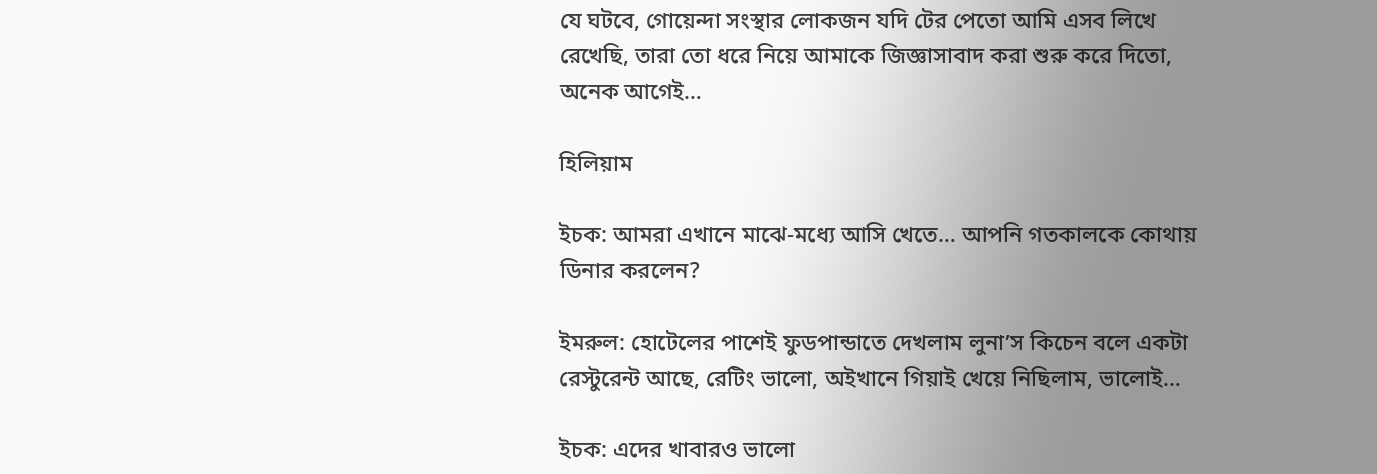যে ঘটবে, গোয়েন্দা সংস্থার লোকজন যদি টের পেতো আমি এসব লিখে রেখেছি, তারা তো ধরে নিয়ে আমাকে জিজ্ঞাসাবাদ করা শুরু করে দিতো, অনেক আগেই…

হিলিয়াম

ইচক: আমরা এখানে মাঝে-মধ্যে আসি খেতে… আপনি গতকালকে কোথায় ডিনার করলেন?

ইমরুল: হোটেলের পাশেই ফুডপান্ডাতে দেখলাম লুনা’স কিচেন বলে একটা রেস্টুরেন্ট আছে, রেটিং ভালো, অইখানে গিয়াই খেয়ে নিছিলাম, ভালোই…

ইচক: এদের খাবারও ভালো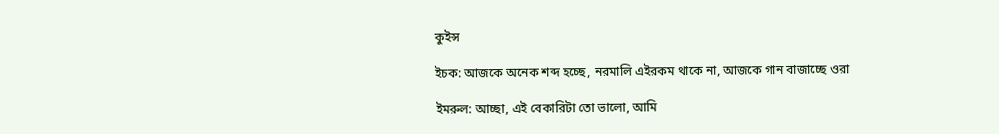কুইন্স

ইচক: আজকে অনেক শব্দ হচ্ছে, নরমালি এইরকম থাকে না, আজকে গান বাজাচ্ছে ওরা

ইমরুল: আচ্ছা, এই বেকারিটা তো ভালো, আমি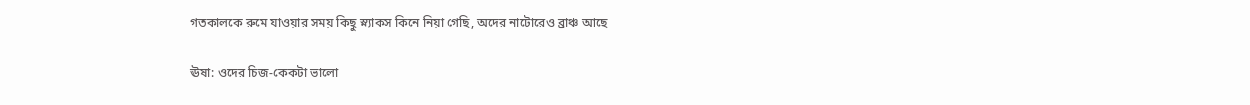গতকালকে রুমে যাওয়ার সময় কিছু স্ন্যাকস কিনে নিয়া গেছি, অদের নাটোরেও ব্রাঞ্চ আছে

ঊষা: ওদের চিজ-কেকটা ভালো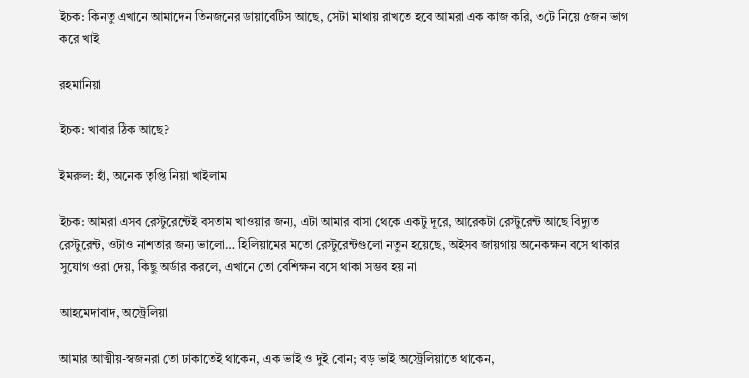ইচক: কিনতু এখানে আমাদেন তিনজনের ডায়াবেটিস আছে, সেটা মাথায় রাখতে হবে আমরা এক কাজ করি, ৩টে নিয়ে ৫জন ভাগ করে খাই

রহমানিয়া

ইচক: খাবার ঠিক আছে?

ইমরুল: হাঁ, অনেক তৃপ্তি নিয়া খাইলাম

ইচক: আমরা এসব রেস্টুরেন্টেই বসতাম খাওয়ার জন্য, এটা আমার বাসা থেকে একটু দূরে, আরেকটা রেস্টুরেন্ট আছে বিদ্যুত রেস্টুরেন্ট, ওটাও নাশতার জন্য ভালো… হিলিয়ামের মতো রেস্টুরেন্টগুলো নতুন হয়েছে, অইসব জায়গায় অনেকক্ষন বসে থাকার সুযোগ ওরা দেয়, কিছু অর্ডার করলে, এখানে তো বেশিক্ষন বসে থাকা সম্ভব হয় না

আহমেদাবাদ, অস্ট্রেলিয়া

আমার আত্মীয়-স্বজনরা তো ঢাকাতেই থাকেন, এক ভাই ও দুই বোন; বড় ভাই অস্ট্রেলিয়াতে থাকেন,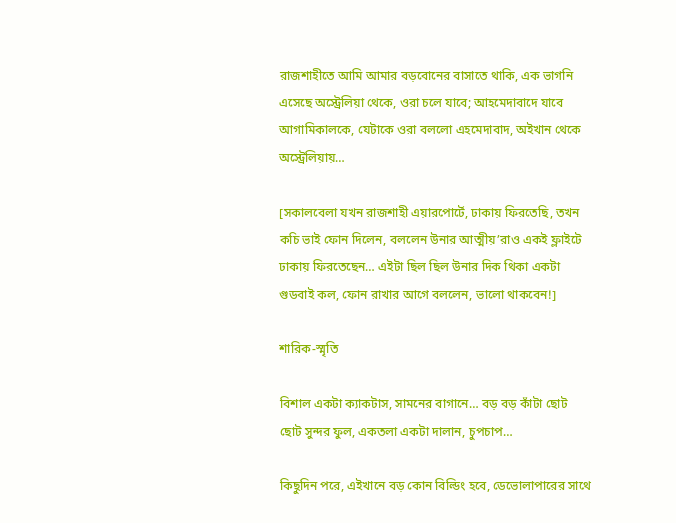রাজশাহীতে আমি আমার বড়বোনের বাসাতে থাকি, এক ভাগনি এসেছে অস্ট্রেলিয়া থেকে, ওরা চলে যাবে; আহমেদাবাদে যাবে আগামিকালকে, যেটাকে ওরা বললো এহমেদাবাদ, অইখান থেকে অস্ট্রেলিয়ায়…

[সকালবেলা যখন রাজশাহী এয়ারপোর্টে, ঢাকায় ফিরতেছি, তখন কচি ভাই ফোন দিলেন, বললেন উনার আত্মীয়’রাও একই ফ্লাইটে ঢাকায় ফিরতেছেন… এইটা ছিল ছিল উনার দিক থিকা একটা গুডবাই কল, ফোন রাখার আগে বললেন, ভালো থাকবেন!]

শারিক-স্মৃতি

বিশাল একটা ক্যাকটাস, সামনের বাগানে… বড় বড় কাঁটা ছোট ছোট সুন্দর ফুল, একতলা একটা দালান, চুপচাপ…

কিছুদিন পরে, এইখানে বড় কোন বিল্ডিং হবে, ডেভোলাপারের সাথে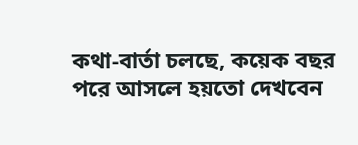কথা-বার্তা চলছে, কয়েক বছর পরে আসলে হয়তো দেখবেন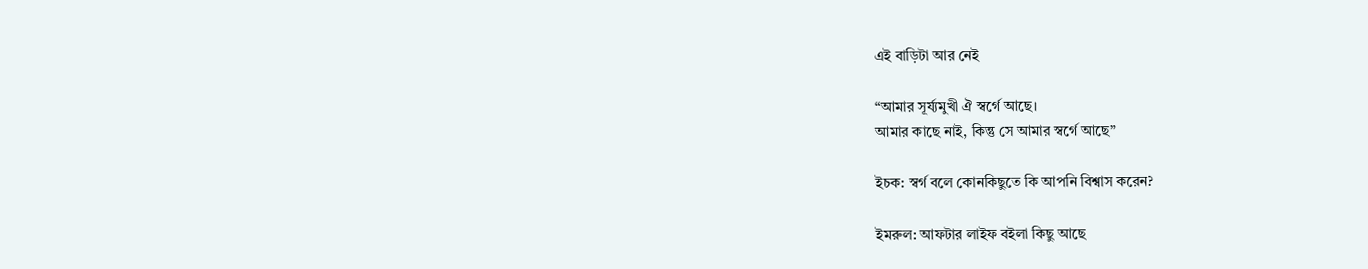এই বাড়িটা আর নেই

“আমার সূর্য্যমুখী ঐ স্বর্গে আছে।
আমার কাছে নাই, কিন্তু সে আমার স্বর্গে আছে”

ইচক: স্বর্গ বলে কোনকিছুতে কি আপনি বিশ্বাস করেন?

ইমরুল: আফটার লাইফ বইলা কিছু আছে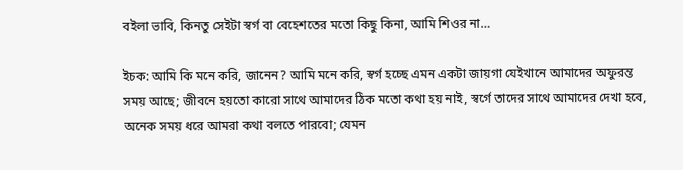বইলা ভাবি, কিনতু সেইটা স্বর্গ বা বেহেশতের মতো কিছু কিনা, আমি শিওর না…

ইচক: আমি কি মনে করি, জানেন? আমি মনে করি, স্বর্গ হচ্ছে এমন একটা জায়গা যেইখানে আমাদের অফুরন্ত সময় আছে; জীবনে হয়তো কারো সাথে আমাদের ঠিক মতো কথা হয় নাই, স্বর্গে তাদের সাথে আমাদের দেখা হবে, অনেক সময় ধরে আমরা কথা বলতে পারবো; যেমন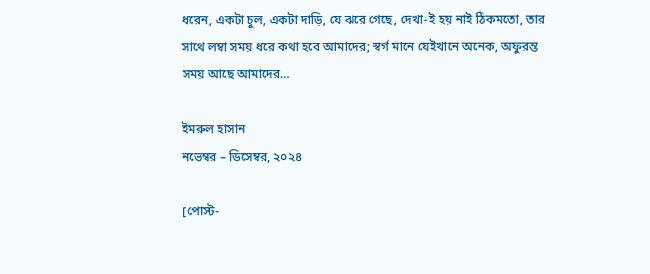ধরেন, একটা চুল, একটা দাড়ি, যে ঝরে গেছে, দেখা-ই হয় নাই ঠিকমতো, তার সাথে লম্বা সময় ধরে কথা হবে আমাদের; স্বর্গ মানে যেইখানে অনেক, অফুরন্ত সময় আছে আমাদের…

ইমরুল হাসান
নভেম্বর – ডিসেম্বর, ২০২৪

[পোস্ট-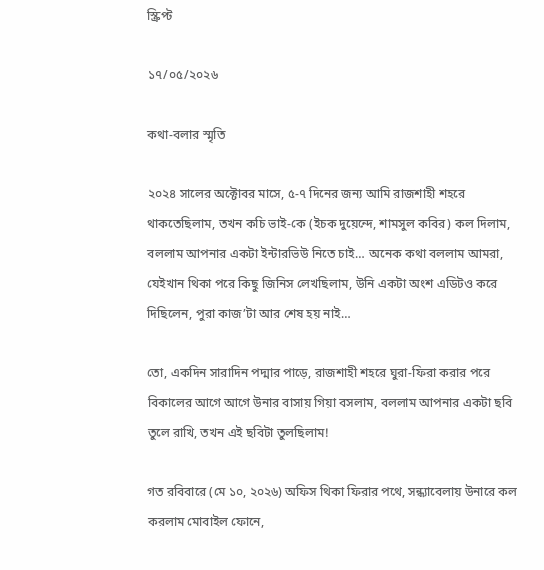স্ক্রিপ্ট

১৭/০৫/২০২৬

কথা-বলার স্মৃতি

২০২৪ সালের অক্টোবর মাসে, ৫-৭ দিনের জন্য আমি রাজশাহী শহরে থাকতেছিলাম, তখন কচি ভাই-কে (ইচক দুয়েন্দে, শামসুল কবির) কল দিলাম, বললাম আপনার একটা ইন্টারভিউ নিতে চাই… অনেক কথা বললাম আমরা, যেইখান থিকা পরে কিছু জিনিস লেখছিলাম, উনি একটা অংশ এডিটও করে দিছিলেন, পুরা কাজ’টা আর শেষ হয় নাই…

তো, একদিন সারাদিন পদ্মার পাড়ে, রাজশাহী শহরে ঘুরা-ফিরা করার পরে বিকালের আগে আগে উনার বাসায় গিয়া বসলাম, বললাম আপনার একটা ছবি তুলে রাখি, তখন এই ছবিটা তুলছিলাম!

গত রবিবারে (মে ১০, ২০২৬) অফিস থিকা ফিরার পথে, সন্ধ্যাবেলায় উনারে কল করলাম মোবাইল ফোনে,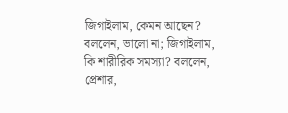জিগাইলাম, কেমন আছেন? বললেন, ভালো না; জিগাইলাম, কি শারীরিক সমস্যা? বললেন, প্রেশার,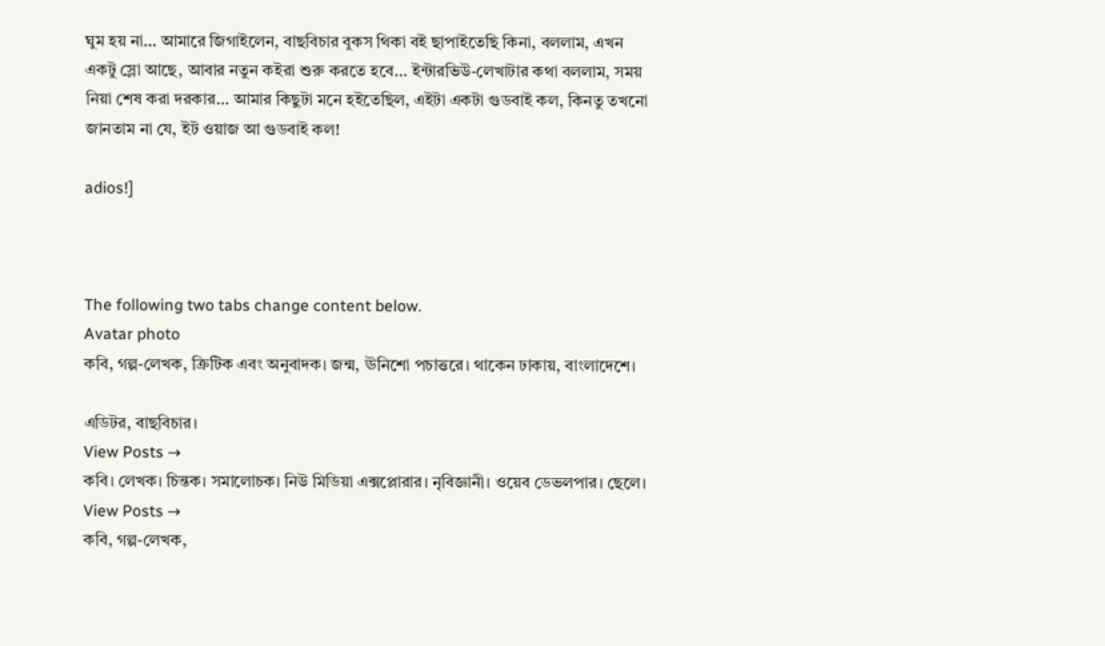ঘুম হয় না… আমারে জিগাইলেন, বাছবিচার বুকস থিকা বই ছাপাইতেছি কিনা, বললাম, এখন একটু স্লো আছে, আবার নতুন কইরা শুরু করতে হবে… ইন্টারভিউ-লেখাটার কথা বললাম, সময় নিয়া শেষ করা দরকার… আমার কিছুটা মনে হইতেছিল, এইটা একটা গুডবাই কল, কিনতু তখনো জানতাম না যে, ইট ওয়াজ আ গুডবাই কল!

adios!]



The following two tabs change content below.
Avatar photo
কবি, গল্প-লেখক, ক্রিটিক এবং অনুবাদক। জন্ম, ঊনিশো পচাত্তরে। থাকেন ঢাকায়, বাংলাদেশে।

এডিটর, বাছবিচার।
View Posts →
কবি। লেখক। চিন্তক। সমালোচক। নিউ মিডিয়া এক্সপ্লোরার। নৃবিজ্ঞানী। ওয়েব ডেভলপার। ছেলে।
View Posts →
কবি, গল্প-লেখক,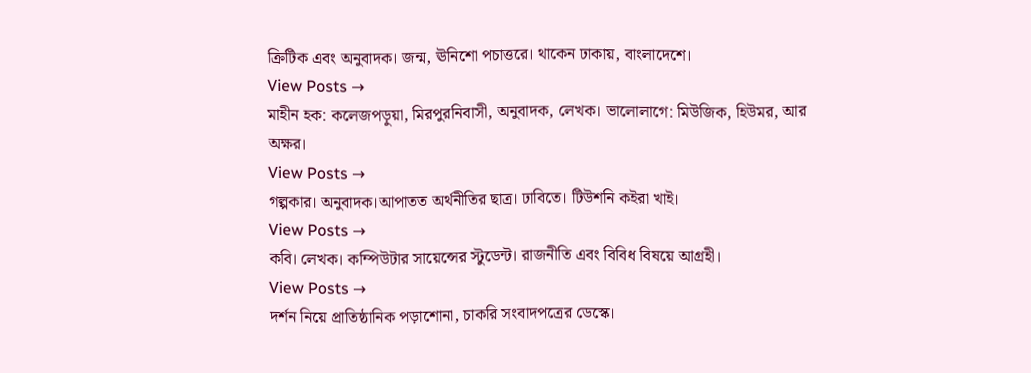ক্রিটিক এবং অনুবাদক। জন্ম, ঊনিশো পচাত্তরে। থাকেন ঢাকায়, বাংলাদেশে।
View Posts →
মাহীন হক: কলেজপড়ুয়া, মিরপুরনিবাসী, অনুবাদক, লেখক। ভালোলাগে: মিউজিক, হিউমর, আর অক্ষর।
View Posts →
গল্পকার। অনুবাদক।আপাতত অর্থনীতির ছাত্র। ঢাবিতে। টিউশনি কইরা খাই।
View Posts →
কবি। লেখক। কম্পিউটার সায়েন্সের স্টুডেন্ট। রাজনীতি এবং বিবিধ বিষয়ে আগ্রহী।
View Posts →
দর্শন নিয়ে প্রাতিষ্ঠানিক পড়াশোনা, চাকরি সংবাদপত্রের ডেস্কে।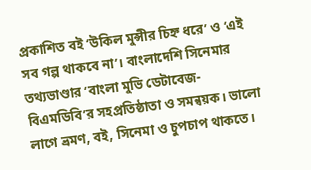প্রকাশিত বই ‘উকিল মুন্সীর চিহ্ন ধরে’ ও ‘এই সব গল্প থাকবে না’। বাংলাদেশি সিনেমার তথ্যভাণ্ডার ‘বাংলা মুভি ডেটাবেজ- বিএমডিবি’র সহপ্রতিষ্ঠাতা ও সমন্বয়ক। ভালো লাগে ভ্রমণ, বই, সিনেমা ও চুপচাপ থাকতে।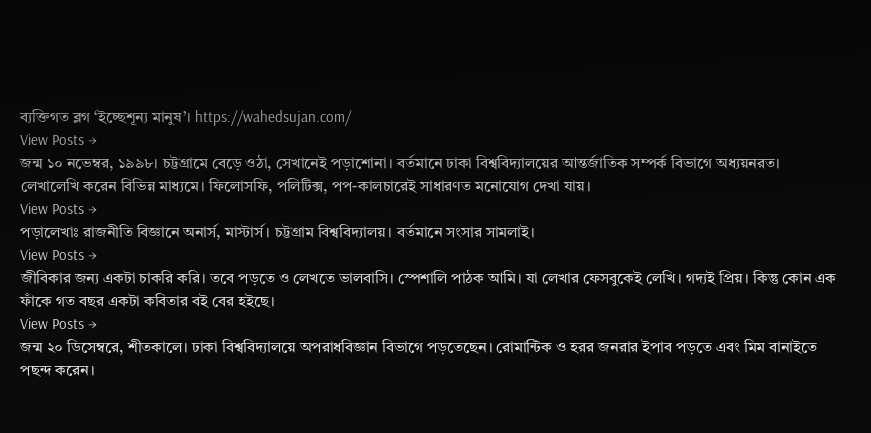ব্যক্তিগত ব্লগ ‘ইচ্ছেশূন্য মানুষ’। https://wahedsujan.com/
View Posts →
জন্ম ১০ নভেম্বর, ১৯৯৮। চট্টগ্রামে বেড়ে ওঠা, সেখানেই পড়াশোনা। বর্তমানে ঢাকা বিশ্ববিদ্যালয়ের আন্তর্জাতিক সম্পর্ক বিভাগে অধ্যয়নরত। লেখালেখি করেন বিভিন্ন মাধ্যমে। ফিলোসফি, পলিটিক্স, পপ-কালচারেই সাধারণত মনোযোগ দেখা যায়।
View Posts →
পড়ালেখাঃ রাজনীতি বিজ্ঞানে অনার্স, মাস্টার্স। চট্টগ্রাম বিশ্ববিদ্যালয়। বর্তমানে সংসার সামলাই।
View Posts →
জীবিকার জন্য একটা চাকরি করি। তবে পড়তে ও লেখতে ভালবাসি। স্পেশালি পাঠক আমি। যা লেখার ফেসবুকেই লেখি। গদ্যই প্রিয়। কিন্তু কোন এক ফাঁকে গত বছর একটা কবিতার বই বের হইছে।
View Posts →
জন্ম ২০ ডিসেম্বরে, শীতকালে। ঢাকা বিশ্ববিদ্যালয়ে অপরাধবিজ্ঞান বিভাগে পড়তেছেন। রোমান্টিক ও হরর জনরার ইপাব পড়তে এবং মিম বানাইতে পছন্দ করেন।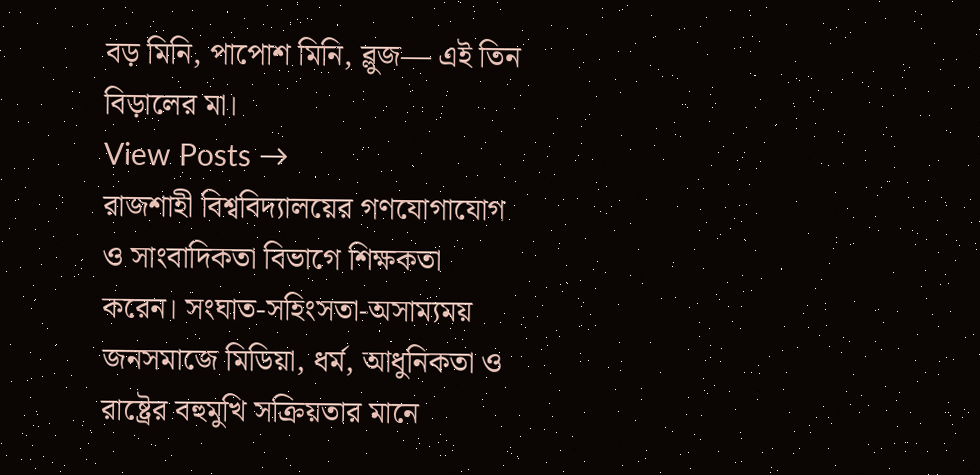বড় মিনি, পাপোশ মিনি, ব্লুজ— এই তিন বিড়ালের মা।
View Posts →
রাজশাহী বিশ্ববিদ্যালয়ের গণযোগাযোগ ও সাংবাদিকতা বিভাগে শিক্ষকতা করেন। সংঘাত-সহিংসতা-অসাম্যময় জনসমাজে মিডিয়া, ধর্ম, আধুনিকতা ও রাষ্ট্রের বহুমুখি সক্রিয়তার মানে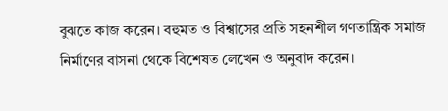বুঝতে কাজ করেন। বহুমত ও বিশ্বাসের প্রতি সহনশীল গণতান্ত্রিক সমাজ নির্মাণের বাসনা থেকে বিশেষত লেখেন ও অনুবাদ করেন।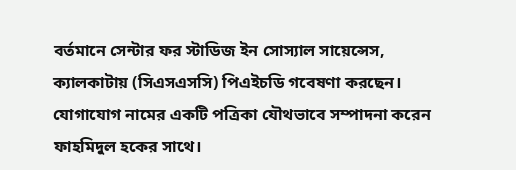বর্তমানে সেন্টার ফর স্টাডিজ ইন সোস্যাল সায়েন্সেস, ক্যালকাটায় (সিএসএসসি) পিএইচডি গবেষণা করছেন। যোগাযোগ নামের একটি পত্রিকা যৌথভাবে সম্পাদনা করেন ফাহমিদুল হকের সাথে।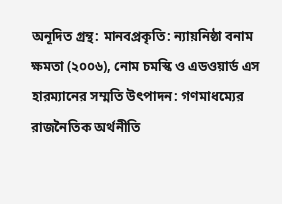অনূদিত গ্রন্থ: মানবপ্রকৃতি: ন্যায়নিষ্ঠা বনাম ক্ষমতা (২০০৬), নোম চমস্কি ও এডওয়ার্ড এস হারম্যানের সম্মতি উৎপাদন: গণমাধম্যের রাজনৈতিক অর্থনীতি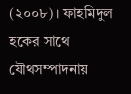(২০০৮)। ফাহমিদুল হকের সাথে যৌথসম্পাদনায়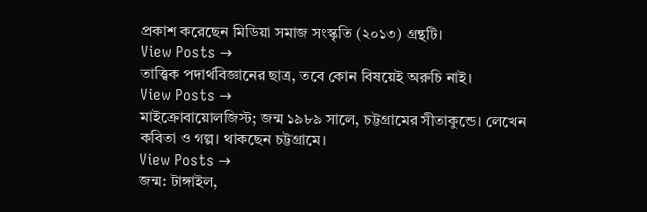প্রকাশ করেছেন মিডিয়া সমাজ সংস্কৃতি (২০১৩) গ্রন্থটি।
View Posts →
তাত্ত্বিক পদার্থবিজ্ঞানের ছাত্র, তবে কোন বিষয়েই অরুচি নাই।
View Posts →
মাইক্রোবায়োলজিস্ট; জন্ম ১৯৮৯ সালে, চট্টগ্রামের সীতাকুন্ডে। লেখেন কবিতা ও গল্প। থাকছেন চট্টগ্রামে।
View Posts →
জন্ম: টাঙ্গাইল,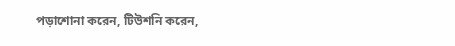পড়াশোনা করেন, টিউশনি করেন,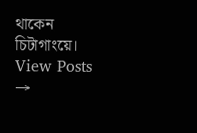থাকেন চিটাগাংয়ে।
View Posts →